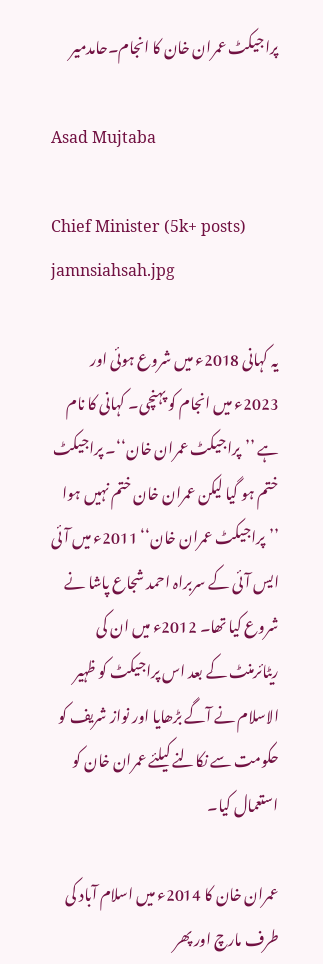پراجیکٹ عمران خان کا انجام۔حامدمیر

Asad Mujtaba

Chief Minister (5k+ posts)
jamnsiahsah.jpg

یہ کہانی 2018ء میں شروع ہوئی اور 2023ء میں انجام کو پہنچی۔ کہانی کا نام ہے ’’پراجیکٹ عمران خان‘‘۔ پراجیکٹ ختم ہو گیا لیکن عمران خان ختم نہیں ہوا ’’پراجیکٹ عمران خان‘‘ 2011ء میں آئی ایس آئی کے سربراہ احمد شجاع پاشا نے شروع کیا تھا۔ 2012ء میں ان کی ریٹائرمنٹ کے بعد اس پراجیکٹ کو ظہیر الاسلام نے آگے بڑھایا اور نواز شریف کو حکومت سے نکالنے کیلئے عمران خان کو استعمال کیا۔

عمران خان کا 2014ء میں اسلام آباد کی طرف مارچ اور پھر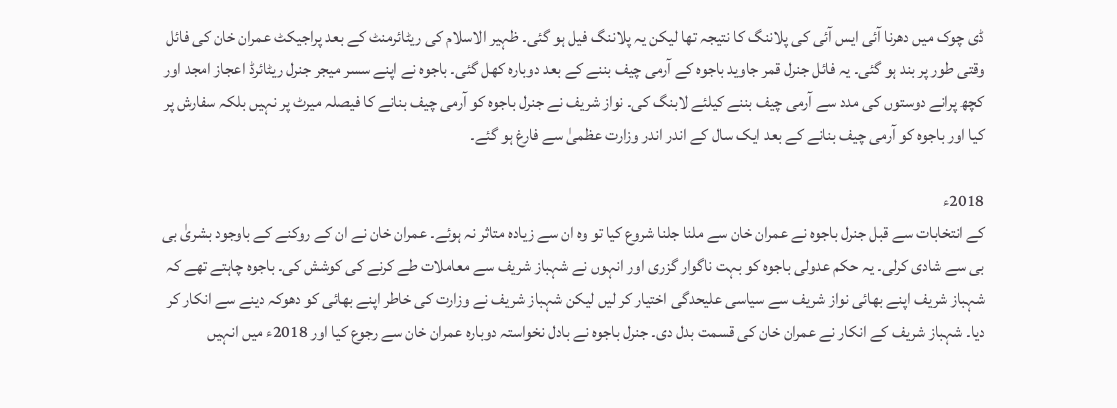ڈی چوک میں دھرنا آئی ایس آئی کی پلاننگ کا نتیجہ تھا لیکن یہ پلاننگ فیل ہو گئی۔ ظہیر الاسلام کی ریٹائرمنٹ کے بعد پراجیکٹ عمران خان کی فائل وقتی طور پر بند ہو گئی۔ یہ فائل جنرل قمر جاوید باجوہ کے آرمی چیف بننے کے بعد دوبارہ کھل گئی۔ باجوہ نے اپنے سسر میجر جنرل ریٹائرڈ اعجاز امجد اور کچھ پرانے دوستوں کی مدد سے آرمی چیف بننے کیلئے لابنگ کی۔ نواز شریف نے جنرل باجوہ کو آرمی چیف بنانے کا فیصلہ میرٹ پر نہیں بلکہ سفارش پر کیا اور باجوہ کو آرمی چیف بنانے کے بعد ایک سال کے اندر اندر وزارت عظمیٰ سے فارغ ہو گئے۔

2018ء
کے انتخابات سے قبل جنرل باجوہ نے عمران خان سے ملنا جلنا شروع کیا تو وہ ان سے زیادہ متاثر نہ ہوئے۔ عمران خان نے ان کے روکنے کے باوجود بشریٰ بی بی سے شادی کرلی۔ یہ حکم عدولی باجوہ کو بہت ناگوار گزری اور انہوں نے شہباز شریف سے معاملات طے کرنے کی کوشش کی۔ باجوہ چاہتے تھے کہ شہباز شریف اپنے بھائی نواز شریف سے سیاسی علیحدگی اختیار کر لیں لیکن شہباز شریف نے وزارت کی خاطر اپنے بھائی کو دھوکہ دینے سے انکار کر دیا۔ شہباز شریف کے انکار نے عمران خان کی قسمت بدل دی۔ جنرل باجوہ نے بادل نخواستہ دوبارہ عمران خان سے رجوع کیا اور 2018ء میں انہیں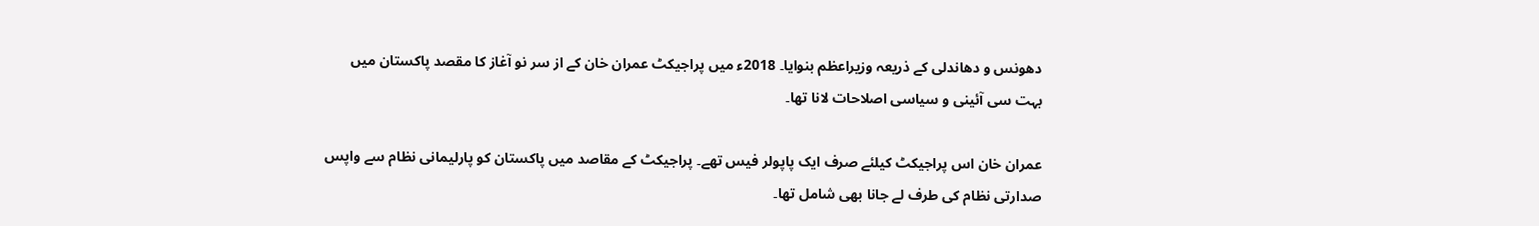دھونس و دھاندلی کے ذریعہ وزیراعظم بنوایا۔ 2018ء میں پراجیکٹ عمران خان کے از سر نو آغاز کا مقصد پاکستان میں بہت سی آئینی و سیاسی اصلاحات لانا تھا۔

عمران خان اس پراجیکٹ کیلئے صرف ایک پاپولر فیس تھے۔ پراجیکٹ کے مقاصد میں پاکستان کو پارلیمانی نظام سے واپس صدارتی نظام کی طرف لے جانا بھی شامل تھا۔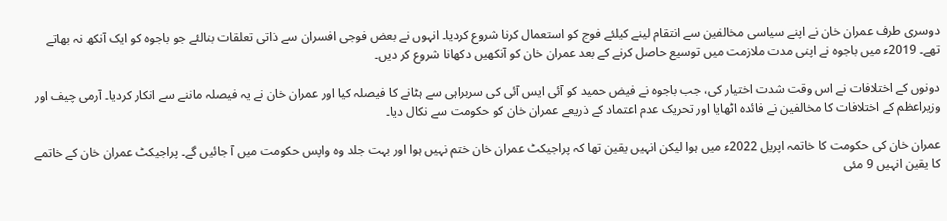دوسری طرف عمران خان نے اپنے سیاسی مخالفین سے انتقام لینے کیلئے فوج کو استعمال کرنا شروع کردیا۔ انہوں نے بعض فوجی افسران سے ذاتی تعلقات بنالئے جو باجوہ کو ایک آنکھ نہ بھاتے تھے۔ 2019ء میں باجوہ نے اپنی مدت ملازمت میں توسیع حاصل کرنے کے بعد عمران خان کو آنکھیں دکھانا شروع کر دیں۔

دونوں کے اختلافات نے اس وقت شدت اختیار کی، جب باجوہ نے فیض حمید کو آئی ایس آئی کی سربراہی سے ہٹانے کا فیصلہ کیا اور عمران خان نے یہ فیصلہ ماننے سے انکار کردیا۔ آرمی چیف اور وزیراعظم کے اختلافات کا مخالفین نے فائدہ اٹھایا اور تحریک عدم اعتماد کے ذریعے عمران خان کو حکومت سے نکال دیا۔

عمران خان کی حکومت کا خاتمہ اپریل 2022ء میں ہوا لیکن انہیں یقین تھا کہ پراجیکٹ عمران خان ختم نہیں ہوا اور بہت جلد وہ واپس حکومت میں آ جائیں گے۔ پراجیکٹ عمران خان کے خاتمے کا یقین انہیں 9 مئی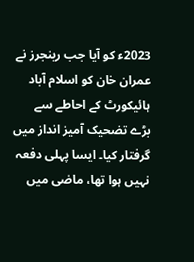2023ء کو آیا جب رینجرز نے عمران خان کو اسلام آباد ہائیکورٹ کے احاطے سے بڑے تضحیک آمیز انداز میں گرفتار کیا۔ ایسا پہلی دفعہ نہیں ہوا تھا، ماضی میں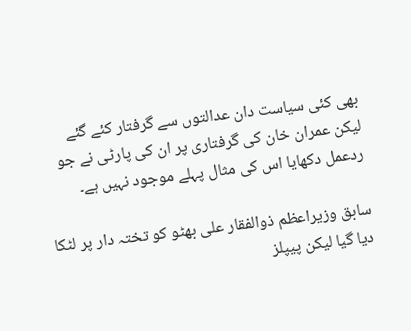بھی کئی سیاست دان عدالتوں سے گرفتار کئے گئے لیکن عمران خان کی گرفتاری پر ان کی پارٹی نے جو ردعمل دکھایا اس کی مثال پہلے موجود نہیں ہے۔

سابق وزیراعظم ذوالفقار علی بھٹو کو تختہ دار پر لٹکا دیا گیا لیکن پیپلز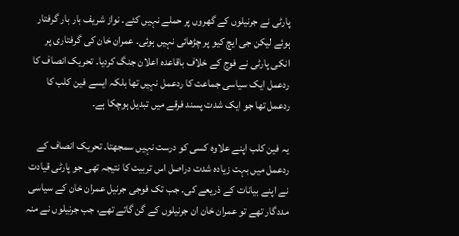پارٹی نے جرنیلوں کے گھروں پر حملے نہیں کئے۔ نواز شریف بار بار گرفتار ہوئے لیکن جی ایچ کیو پر چڑھائی نہیں ہوئی۔ عمران خان کی گرفتاری پر انکی پارٹی نے فوج کے خلاف باقاعدہ اعلان جنگ کردیا۔ تحریک انصاف کا ردعمل ایک سیاسی جماعت کا ردعمل نہیں تھا بلکہ ایسے فین کلب کا ردعمل تھا جو ایک شدت پسند فرقے میں تبدیل ہوچکا ہے۔

یہ فین کلب اپنے علاوہ کسی کو درست نہیں سمجھتا۔ تحریک انصاف کے ردعمل میں بہت زیادہ شدت دراصل اس تربیت کا نتیجہ تھی جو پارٹی قیادت نے اپنے بیانات کے ذریعے کی۔ جب تک فوجی جرنیل عمران خان کے سیاسی مددگار تھے تو عمران خان ان جرنیلوں کے گن گاتے تھے، جب جرنیلوں نے منہ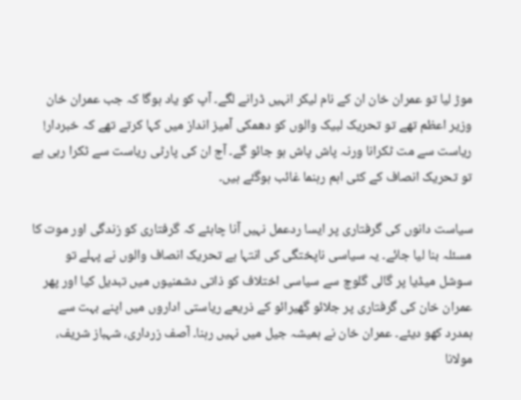موڑ لیا تو عمران خان ان کے نام لیکر انہیں ڈرانے لگے۔ آپ کو یاد ہوگا کہ جب عمران خان وزیر اعظم تھے تو تحریک لبیک والوں کو دھمکی آمیز انداز میں کہا کرتے تھے کہ خبردار! ریاست سے مت ٹکرانا ورنہ پاش پاش ہو جائو گے۔ آج ان کی پارٹی ریاست سے ٹکرا رہی ہے تو تحریک انصاف کے کئی اہم رہنما غائب ہوگئے ہیں۔

سیاست دانوں کی گرفتاری پر ایسا ردعمل نہیں آنا چاہئے کہ گرفتاری کو زندگی اور موت کا مسئلہ بنا لیا جائے۔ یہ سیاسی ناپختگی کی انتہا ہے تحریک انصاف والوں نے پہلے تو سوشل میڈیا پر گالی گلوچ سے سیاسی اختلاف کو ذاتی دشمنیوں میں تبدیل کیا اور پھر عمران خان کی گرفتاری پر جلائو گھیرائو کے ذریعے ریاستی اداروں میں اپنے بہت سے ہمدرد کھو دیئے۔ عمران خان نے ہمیشہ جیل میں نہیں رہنا۔ آصف زرداری، شہباز شریف، مولانا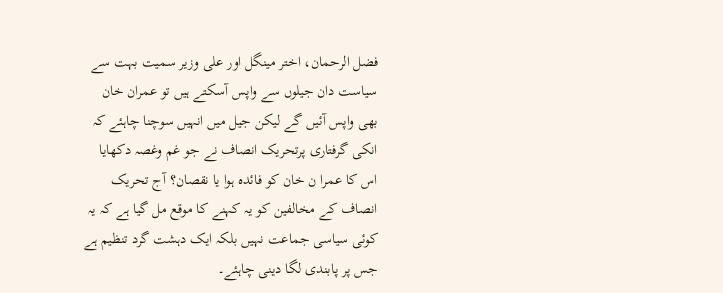فضل الرحمان، اختر مینگل اور علی وزیر سمیت بہت سے سیاست دان جیلوں سے واپس آسکتے ہیں تو عمران خان بھی واپس آئیں گے لیکن جیل میں انہیں سوچنا چاہئے کہ انکی گرفتاری پرتحریک انصاف نے جو غم وغصہ دکھایا اس کا عمرا ن خان کو فائدہ ہوا یا نقصان؟ آج تحریک انصاف کے مخالفین کو یہ کہنے کا موقع مل گیا ہے کہ یہ کوئی سیاسی جماعت نہیں بلکہ ایک دہشت گرد تنظیم ہے جس پر پابندی لگا دینی چاہئے۔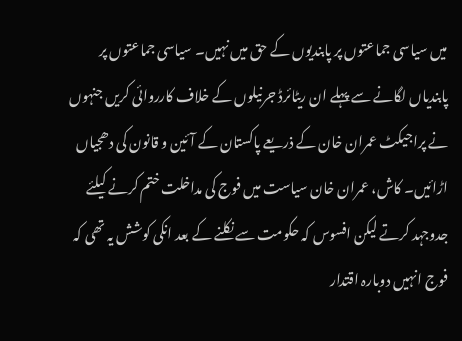میں سیاسی جماعتوں پر پابندیوں کے حق میں نہیں۔ سیاسی جماعتوں پر پابندیاں لگانے سے پہلے ان ریٹائرڈ جرنیلوں کے خلاف کارروائی کریں جنہوں نے پراجیکٹ عمران خان کے ذریعے پاکستان کے آئین و قانون کی دھجیاں اڑائیں۔ کاش، عمران خان سیاست میں فوج کی مداخلت ختم کرنے کیلئے جدوجہد کرتے لیکن افسوس کہ حکومت سے نکلنے کے بعد انکی کوشش یہ تھی کہ فوج انہیں دوبارہ اقتدار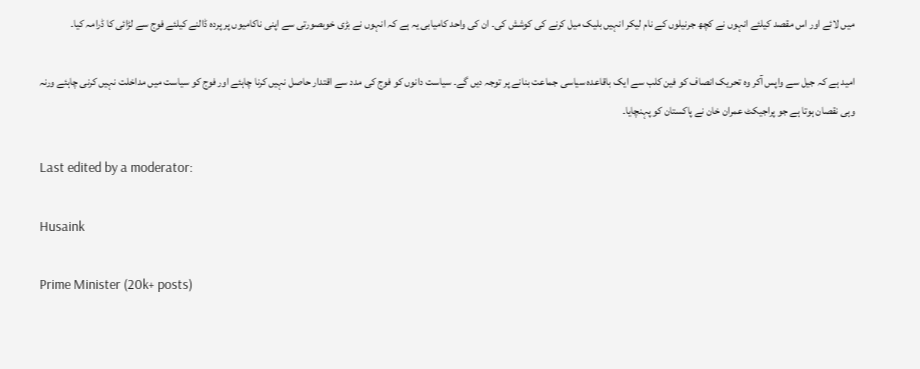میں لائے اور اس مقصد کیلئے انہوں نے کچھ جرنیلوں کے نام لیکر انہیں بلیک میل کرنے کی کوشش کی۔ ان کی واحد کامیابی یہ ہے کہ انہوں نے بڑی خوبصورتی سے اپنی ناکامیوں پر پردہ ڈالنے کیلئے فوج سے لڑائی کا ڈرامہ کیا۔

امید ہے کہ جیل سے واپس آکر وہ تحریک انصاف کو فین کلب سے ایک باقاعدہ سیاسی جماعت بنانے پر توجہ دیں گے۔ سیاست دانوں کو فوج کی مدد سے اقتدار حاصل نہیں کرنا چاہئے اور فوج کو سیاست میں مداخلت نہیں کرنی چاہئے ورنہ وہی نقصان ہوتا ہے جو پراجیکٹ عمران خان نے پاکستان کو پہنچایا۔

Last edited by a moderator:

Husaink

Prime Minister (20k+ posts)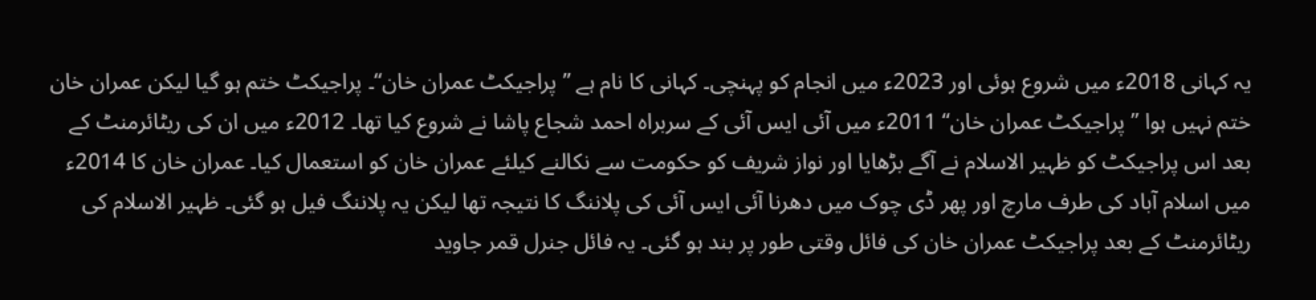یہ کہانی 2018ء میں شروع ہوئی اور 2023ء میں انجام کو پہنچی۔ کہانی کا نام ہے ’’پراجیکٹ عمران خان‘‘۔ پراجیکٹ ختم ہو گیا لیکن عمران خان ختم نہیں ہوا ’’پراجیکٹ عمران خان‘‘ 2011ء میں آئی ایس آئی کے سربراہ احمد شجاع پاشا نے شروع کیا تھا۔ 2012ء میں ان کی ریٹائرمنٹ کے بعد اس پراجیکٹ کو ظہیر الاسلام نے آگے بڑھایا اور نواز شریف کو حکومت سے نکالنے کیلئے عمران خان کو استعمال کیا۔ عمران خان کا 2014ء میں اسلام آباد کی طرف مارچ اور پھر ڈی چوک میں دھرنا آئی ایس آئی کی پلاننگ کا نتیجہ تھا لیکن یہ پلاننگ فیل ہو گئی۔ ظہیر الاسلام کی ریٹائرمنٹ کے بعد پراجیکٹ عمران خان کی فائل وقتی طور پر بند ہو گئی۔ یہ فائل جنرل قمر جاوید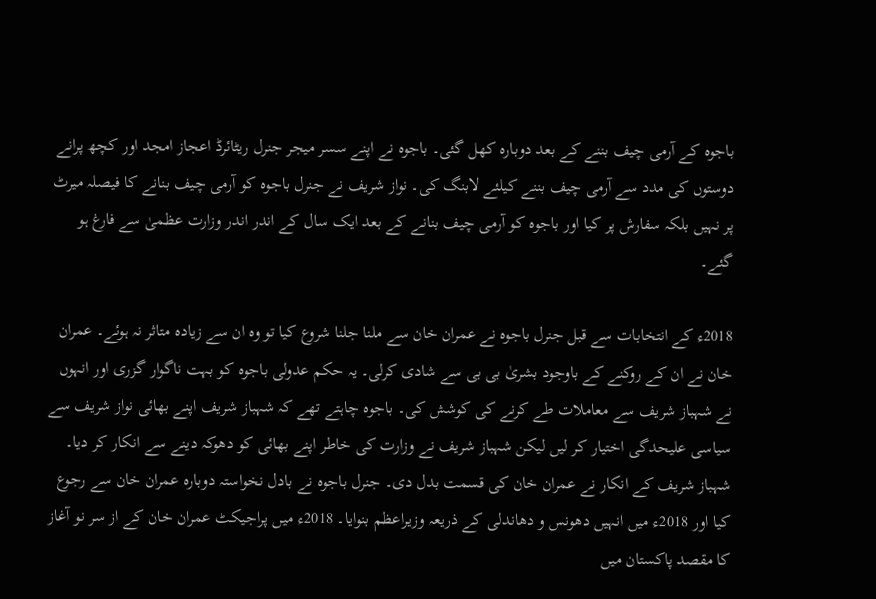باجوہ کے آرمی چیف بننے کے بعد دوبارہ کھل گئی۔ باجوہ نے اپنے سسر میجر جنرل ریٹائرڈ اعجاز امجد اور کچھ پرانے دوستوں کی مدد سے آرمی چیف بننے کیلئے لابنگ کی۔ نواز شریف نے جنرل باجوہ کو آرمی چیف بنانے کا فیصلہ میرٹ پر نہیں بلکہ سفارش پر کیا اور باجوہ کو آرمی چیف بنانے کے بعد ایک سال کے اندر اندر وزارت عظمیٰ سے فارغ ہو گئے۔

2018ء کے انتخابات سے قبل جنرل باجوہ نے عمران خان سے ملنا جلنا شروع کیا تو وہ ان سے زیادہ متاثر نہ ہوئے۔ عمران خان نے ان کے روکنے کے باوجود بشریٰ بی بی سے شادی کرلی۔ یہ حکم عدولی باجوہ کو بہت ناگوار گزری اور انہوں نے شہباز شریف سے معاملات طے کرنے کی کوشش کی۔ باجوہ چاہتے تھے کہ شہباز شریف اپنے بھائی نواز شریف سے سیاسی علیحدگی اختیار کر لیں لیکن شہباز شریف نے وزارت کی خاطر اپنے بھائی کو دھوکہ دینے سے انکار کر دیا۔ شہباز شریف کے انکار نے عمران خان کی قسمت بدل دی۔ جنرل باجوہ نے بادل نخواستہ دوبارہ عمران خان سے رجوع کیا اور 2018ء میں انہیں دھونس و دھاندلی کے ذریعہ وزیراعظم بنوایا۔ 2018ء میں پراجیکٹ عمران خان کے از سر نو آغاز کا مقصد پاکستان میں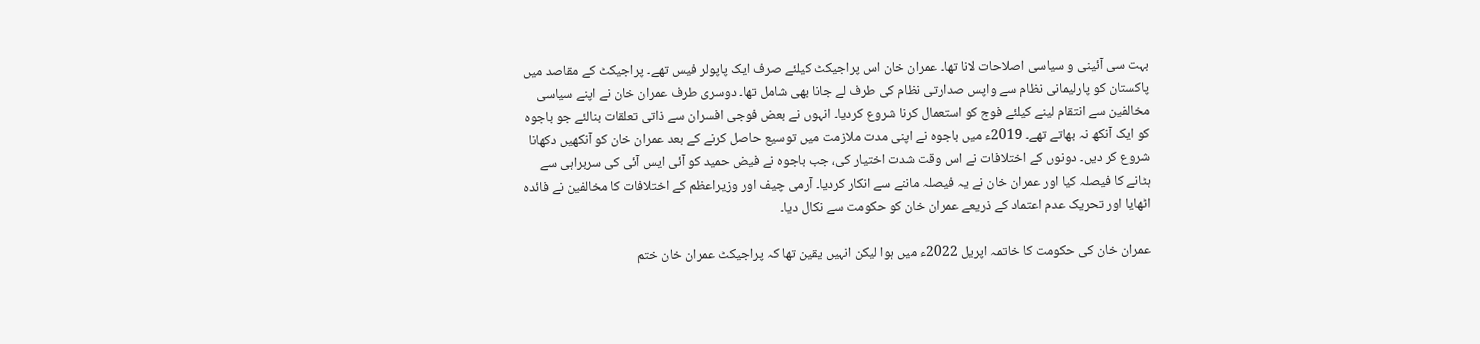بہت سی آئینی و سیاسی اصلاحات لانا تھا۔ عمران خان اس پراجیکٹ کیلئے صرف ایک پاپولر فیس تھے۔ پراجیکٹ کے مقاصد میں پاکستان کو پارلیمانی نظام سے واپس صدارتی نظام کی طرف لے جانا بھی شامل تھا۔ دوسری طرف عمران خان نے اپنے سیاسی مخالفین سے انتقام لینے کیلئے فوج کو استعمال کرنا شروع کردیا۔ انہوں نے بعض فوجی افسران سے ذاتی تعلقات بنالئے جو باجوہ کو ایک آنکھ نہ بھاتے تھے۔ 2019ء میں باجوہ نے اپنی مدت ملازمت میں توسیع حاصل کرنے کے بعد عمران خان کو آنکھیں دکھانا شروع کر دیں۔ دونوں کے اختلافات نے اس وقت شدت اختیار کی، جب باجوہ نے فیض حمید کو آئی ایس آئی کی سربراہی سے ہٹانے کا فیصلہ کیا اور عمران خان نے یہ فیصلہ ماننے سے انکار کردیا۔ آرمی چیف اور وزیراعظم کے اختلافات کا مخالفین نے فائدہ اٹھایا اور تحریک عدم اعتماد کے ذریعے عمران خان کو حکومت سے نکال دیا۔

عمران خان کی حکومت کا خاتمہ اپریل 2022ء میں ہوا لیکن انہیں یقین تھا کہ پراجیکٹ عمران خان ختم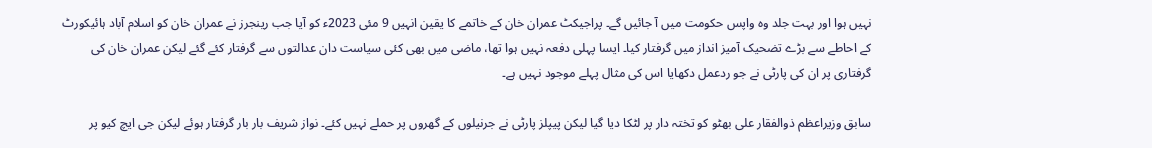نہیں ہوا اور بہت جلد وہ واپس حکومت میں آ جائیں گے۔ پراجیکٹ عمران خان کے خاتمے کا یقین انہیں 9 مئی 2023ء کو آیا جب رینجرز نے عمران خان کو اسلام آباد ہائیکورٹ کے احاطے سے بڑے تضحیک آمیز انداز میں گرفتار کیا۔ ایسا پہلی دفعہ نہیں ہوا تھا، ماضی میں بھی کئی سیاست دان عدالتوں سے گرفتار کئے گئے لیکن عمران خان کی گرفتاری پر ان کی پارٹی نے جو ردعمل دکھایا اس کی مثال پہلے موجود نہیں ہے۔

سابق وزیراعظم ذوالفقار علی بھٹو کو تختہ دار پر لٹکا دیا گیا لیکن پیپلز پارٹی نے جرنیلوں کے گھروں پر حملے نہیں کئے۔ نواز شریف بار بار گرفتار ہوئے لیکن جی ایچ کیو پر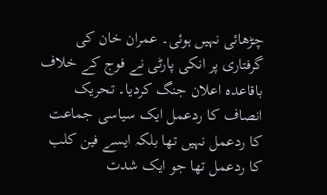چڑھائی نہیں ہوئی۔ عمران خان کی گرفتاری پر انکی پارٹی نے فوج کے خلاف باقاعدہ اعلان جنگ کردیا۔ تحریک انصاف کا ردعمل ایک سیاسی جماعت کا ردعمل نہیں تھا بلکہ ایسے فین کلب کا ردعمل تھا جو ایک شدت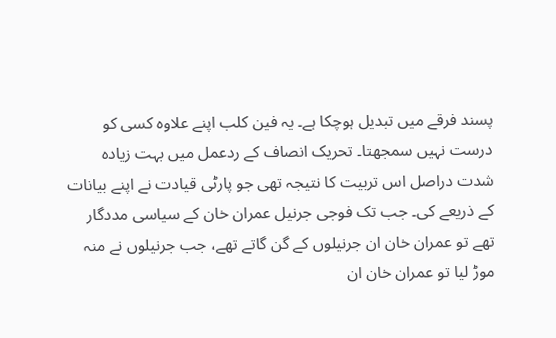پسند فرقے میں تبدیل ہوچکا ہے۔ یہ فین کلب اپنے علاوہ کسی کو درست نہیں سمجھتا۔ تحریک انصاف کے ردعمل میں بہت زیادہ شدت دراصل اس تربیت کا نتیجہ تھی جو پارٹی قیادت نے اپنے بیانات کے ذریعے کی۔ جب تک فوجی جرنیل عمران خان کے سیاسی مددگار تھے تو عمران خان ان جرنیلوں کے گن گاتے تھے، جب جرنیلوں نے منہ موڑ لیا تو عمران خان ان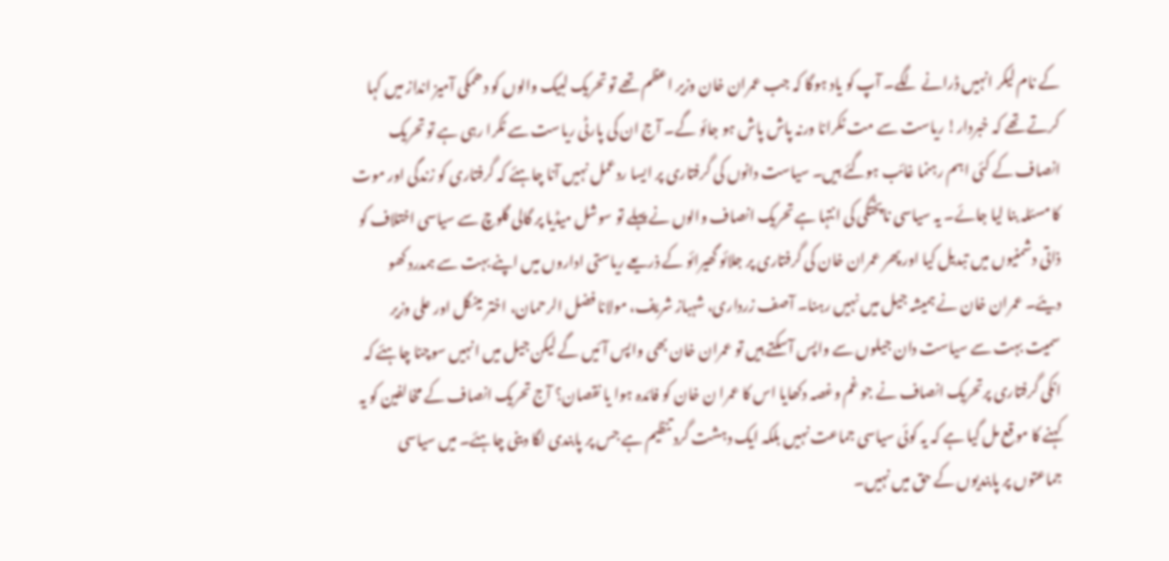کے نام لیکر انہیں ڈرانے لگے۔ آپ کو یاد ہوگا کہ جب عمران خان وزیر اعظم تھے تو تحریک لبیک والوں کو دھمکی آمیز انداز میں کہا کرتے تھے کہ خبردار! ریاست سے مت ٹکرانا ورنہ پاش پاش ہو جائو گے۔ آج ان کی پارٹی ریاست سے ٹکرا رہی ہے تو تحریک انصاف کے کئی اہم رہنما غائب ہوگئے ہیں۔ سیاست دانوں کی گرفتاری پر ایسا ردعمل نہیں آنا چاہئے کہ گرفتاری کو زندگی اور موت کا مسئلہ بنا لیا جائے۔ یہ سیاسی ناپختگی کی انتہا ہے تحریک انصاف والوں نے پہلے تو سوشل میڈیا پر گالی گلوچ سے سیاسی اختلاف کو ذاتی دشمنیوں میں تبدیل کیا اور پھر عمران خان کی گرفتاری پر جلائو گھیرائو کے ذریعے ریاستی اداروں میں اپنے بہت سے ہمدرد کھو دیئے۔ عمران خان نے ہمیشہ جیل میں نہیں رہنا۔ آصف زرداری، شہباز شریف، مولانا فضل الرحمان، اختر مینگل اور علی وزیر سمیت بہت سے سیاست دان جیلوں سے واپس آسکتے ہیں تو عمران خان بھی واپس آئیں گے لیکن جیل میں انہیں سوچنا چاہئے کہ انکی گرفتاری پرتحریک انصاف نے جو غم وغصہ دکھایا اس کا عمرا ن خان کو فائدہ ہوا یا نقصان؟ آج تحریک انصاف کے مخالفین کو یہ کہنے کا موقع مل گیا ہے کہ یہ کوئی سیاسی جماعت نہیں بلکہ ایک دہشت گرد تنظیم ہے جس پر پابندی لگا دینی چاہئے۔ میں سیاسی جماعتوں پر پابندیوں کے حق میں نہیں۔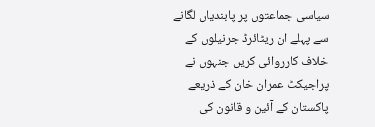سیاسی جماعتوں پر پابندیاں لگانے سے پہلے ان ریٹائرڈ جرنیلوں کے خلاف کارروائی کریں جنہوں نے پراجیکٹ عمران خان کے ذریعے پاکستان کے آئین و قانون کی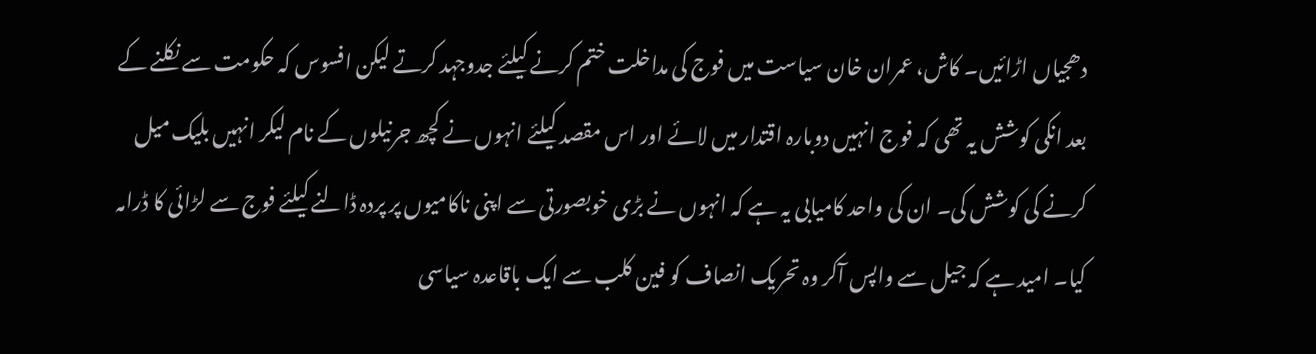دھجیاں اڑائیں۔ کاش، عمران خان سیاست میں فوج کی مداخلت ختم کرنے کیلئے جدوجہد کرتے لیکن افسوس کہ حکومت سے نکلنے کے بعد انکی کوشش یہ تھی کہ فوج انہیں دوبارہ اقتدار میں لائے اور اس مقصد کیلئے انہوں نے کچھ جرنیلوں کے نام لیکر انہیں بلیک میل کرنے کی کوشش کی۔ ان کی واحد کامیابی یہ ہے کہ انہوں نے بڑی خوبصورتی سے اپنی ناکامیوں پر پردہ ڈالنے کیلئے فوج سے لڑائی کا ڈرامہ کیا۔ امید ہے کہ جیل سے واپس آکر وہ تحریک انصاف کو فین کلب سے ایک باقاعدہ سیاسی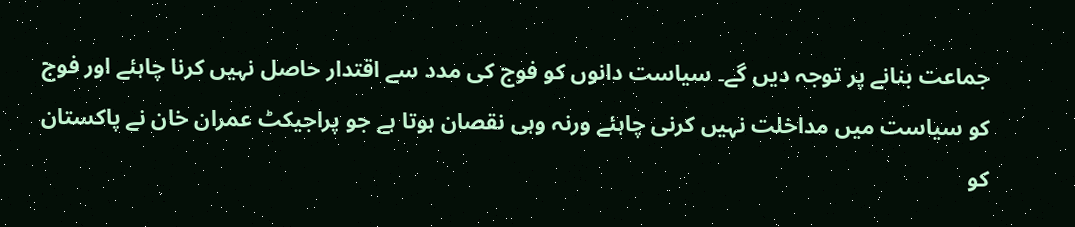جماعت بنانے پر توجہ دیں گے۔ سیاست دانوں کو فوج کی مدد سے اقتدار حاصل نہیں کرنا چاہئے اور فوج کو سیاست میں مداخلت نہیں کرنی چاہئے ورنہ وہی نقصان ہوتا ہے جو پراجیکٹ عمران خان نے پاکستان کو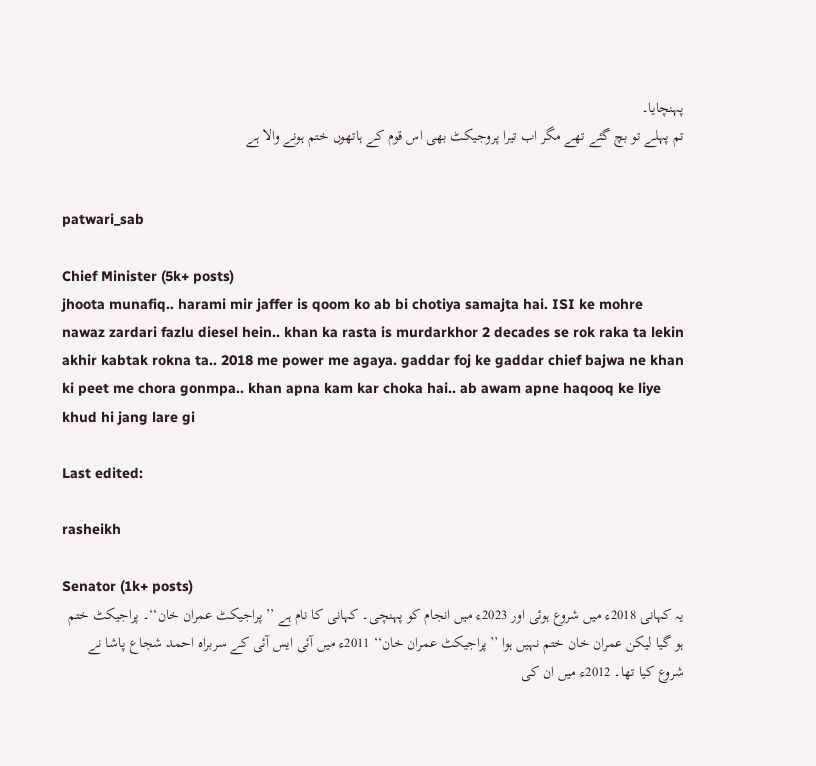پہنچایا۔
تم پہلے تو بچ گئے تھے مگر اب تیرا پروجیکٹ بھی اس قوم کے ہاتھوں ختم ہونے والا ہے


patwari_sab

Chief Minister (5k+ posts)
jhoota munafiq.. harami mir jaffer is qoom ko ab bi chotiya samajta hai. ISI ke mohre nawaz zardari fazlu diesel hein.. khan ka rasta is murdarkhor 2 decades se rok raka ta lekin akhir kabtak rokna ta.. 2018 me power me agaya. gaddar foj ke gaddar chief bajwa ne khan ki peet me chora gonmpa.. khan apna kam kar choka hai.. ab awam apne haqooq ke liye khud hi jang lare gi

Last edited:

rasheikh

Senator (1k+ posts)
یہ کہانی 2018ء میں شروع ہوئی اور 2023ء میں انجام کو پہنچی۔ کہانی کا نام ہے ’’پراجیکٹ عمران خان‘‘۔ پراجیکٹ ختم ہو گیا لیکن عمران خان ختم نہیں ہوا ’’پراجیکٹ عمران خان‘‘ 2011ء میں آئی ایس آئی کے سربراہ احمد شجاع پاشا نے شروع کیا تھا۔ 2012ء میں ان کی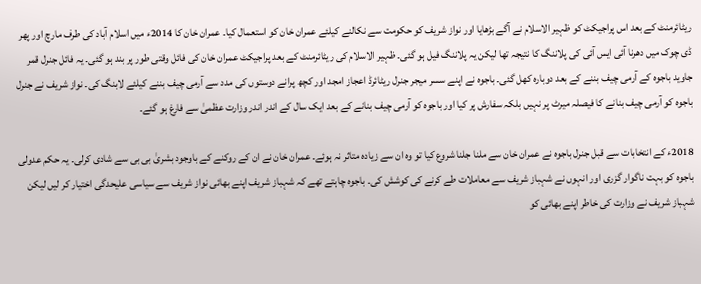ریٹائرمنٹ کے بعد اس پراجیکٹ کو ظہیر الاسلام نے آگے بڑھایا اور نواز شریف کو حکومت سے نکالنے کیلئے عمران خان کو استعمال کیا۔ عمران خان کا 2014ء میں اسلام آباد کی طرف مارچ اور پھر ڈی چوک میں دھرنا آئی ایس آئی کی پلاننگ کا نتیجہ تھا لیکن یہ پلاننگ فیل ہو گئی۔ ظہیر الاسلام کی ریٹائرمنٹ کے بعد پراجیکٹ عمران خان کی فائل وقتی طور پر بند ہو گئی۔ یہ فائل جنرل قمر جاوید باجوہ کے آرمی چیف بننے کے بعد دوبارہ کھل گئی۔ باجوہ نے اپنے سسر میجر جنرل ریٹائرڈ اعجاز امجد اور کچھ پرانے دوستوں کی مدد سے آرمی چیف بننے کیلئے لابنگ کی۔ نواز شریف نے جنرل باجوہ کو آرمی چیف بنانے کا فیصلہ میرٹ پر نہیں بلکہ سفارش پر کیا اور باجوہ کو آرمی چیف بنانے کے بعد ایک سال کے اندر اندر وزارت عظمیٰ سے فارغ ہو گئے۔

2018ء کے انتخابات سے قبل جنرل باجوہ نے عمران خان سے ملنا جلنا شروع کیا تو وہ ان سے زیادہ متاثر نہ ہوئے۔ عمران خان نے ان کے روکنے کے باوجود بشریٰ بی بی سے شادی کرلی۔ یہ حکم عدولی باجوہ کو بہت ناگوار گزری اور انہوں نے شہباز شریف سے معاملات طے کرنے کی کوشش کی۔ باجوہ چاہتے تھے کہ شہباز شریف اپنے بھائی نواز شریف سے سیاسی علیحدگی اختیار کر لیں لیکن شہباز شریف نے وزارت کی خاطر اپنے بھائی کو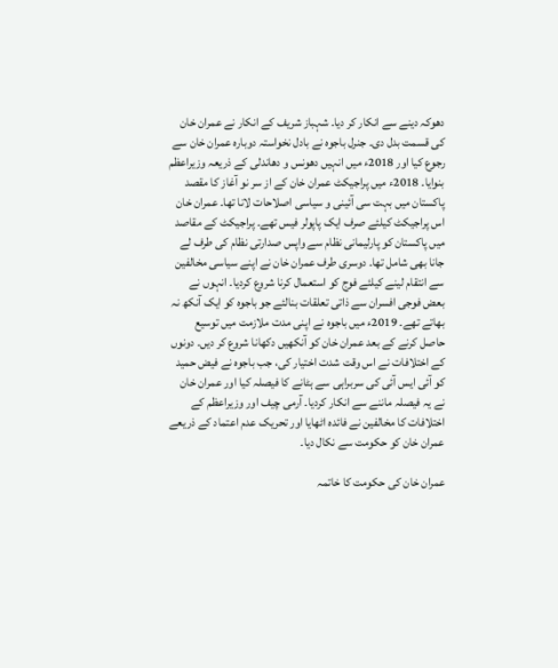دھوکہ دینے سے انکار کر دیا۔ شہباز شریف کے انکار نے عمران خان کی قسمت بدل دی۔ جنرل باجوہ نے بادل نخواستہ دوبارہ عمران خان سے رجوع کیا اور 2018ء میں انہیں دھونس و دھاندلی کے ذریعہ وزیراعظم بنوایا۔ 2018ء میں پراجیکٹ عمران خان کے از سر نو آغاز کا مقصد پاکستان میں بہت سی آئینی و سیاسی اصلاحات لانا تھا۔ عمران خان اس پراجیکٹ کیلئے صرف ایک پاپولر فیس تھے۔ پراجیکٹ کے مقاصد میں پاکستان کو پارلیمانی نظام سے واپس صدارتی نظام کی طرف لے جانا بھی شامل تھا۔ دوسری طرف عمران خان نے اپنے سیاسی مخالفین سے انتقام لینے کیلئے فوج کو استعمال کرنا شروع کردیا۔ انہوں نے بعض فوجی افسران سے ذاتی تعلقات بنالئے جو باجوہ کو ایک آنکھ نہ بھاتے تھے۔ 2019ء میں باجوہ نے اپنی مدت ملازمت میں توسیع حاصل کرنے کے بعد عمران خان کو آنکھیں دکھانا شروع کر دیں۔ دونوں کے اختلافات نے اس وقت شدت اختیار کی، جب باجوہ نے فیض حمید کو آئی ایس آئی کی سربراہی سے ہٹانے کا فیصلہ کیا اور عمران خان نے یہ فیصلہ ماننے سے انکار کردیا۔ آرمی چیف اور وزیراعظم کے اختلافات کا مخالفین نے فائدہ اٹھایا اور تحریک عدم اعتماد کے ذریعے عمران خان کو حکومت سے نکال دیا۔

عمران خان کی حکومت کا خاتمہ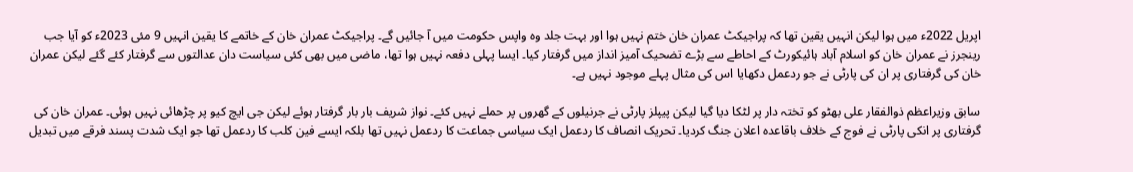اپریل 2022ء میں ہوا لیکن انہیں یقین تھا کہ پراجیکٹ عمران خان ختم نہیں ہوا اور بہت جلد وہ واپس حکومت میں آ جائیں گے۔ پراجیکٹ عمران خان کے خاتمے کا یقین انہیں 9 مئی 2023ء کو آیا جب رینجرز نے عمران خان کو اسلام آباد ہائیکورٹ کے احاطے سے بڑے تضحیک آمیز انداز میں گرفتار کیا۔ ایسا پہلی دفعہ نہیں ہوا تھا، ماضی میں بھی کئی سیاست دان عدالتوں سے گرفتار کئے گئے لیکن عمران خان کی گرفتاری پر ان کی پارٹی نے جو ردعمل دکھایا اس کی مثال پہلے موجود نہیں ہے۔

سابق وزیراعظم ذوالفقار علی بھٹو کو تختہ دار پر لٹکا دیا گیا لیکن پیپلز پارٹی نے جرنیلوں کے گھروں پر حملے نہیں کئے۔ نواز شریف بار بار گرفتار ہوئے لیکن جی ایچ کیو پر چڑھائی نہیں ہوئی۔ عمران خان کی گرفتاری پر انکی پارٹی نے فوج کے خلاف باقاعدہ اعلان جنگ کردیا۔ تحریک انصاف کا ردعمل ایک سیاسی جماعت کا ردعمل نہیں تھا بلکہ ایسے فین کلب کا ردعمل تھا جو ایک شدت پسند فرقے میں تبدیل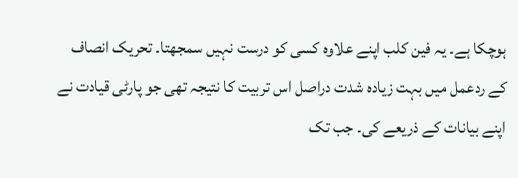ہوچکا ہے۔ یہ فین کلب اپنے علاوہ کسی کو درست نہیں سمجھتا۔ تحریک انصاف کے ردعمل میں بہت زیادہ شدت دراصل اس تربیت کا نتیجہ تھی جو پارٹی قیادت نے اپنے بیانات کے ذریعے کی۔ جب تک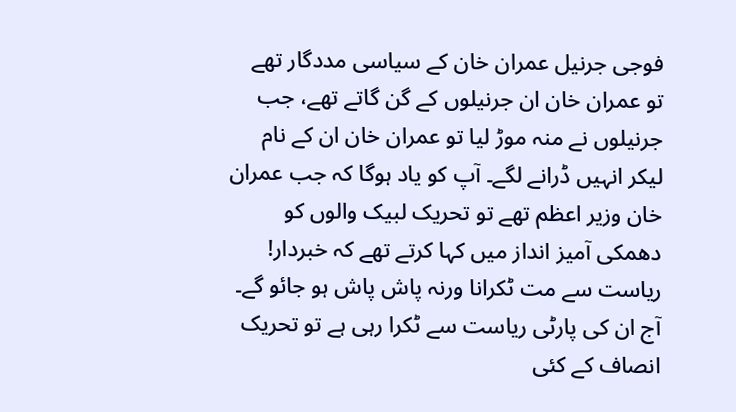فوجی جرنیل عمران خان کے سیاسی مددگار تھے تو عمران خان ان جرنیلوں کے گن گاتے تھے، جب جرنیلوں نے منہ موڑ لیا تو عمران خان ان کے نام لیکر انہیں ڈرانے لگے۔ آپ کو یاد ہوگا کہ جب عمران خان وزیر اعظم تھے تو تحریک لبیک والوں کو دھمکی آمیز انداز میں کہا کرتے تھے کہ خبردار! ریاست سے مت ٹکرانا ورنہ پاش پاش ہو جائو گے۔ آج ان کی پارٹی ریاست سے ٹکرا رہی ہے تو تحریک انصاف کے کئی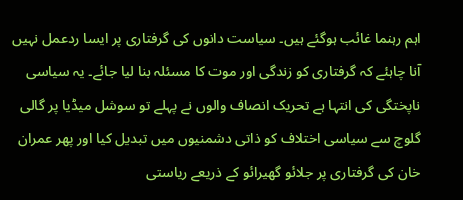اہم رہنما غائب ہوگئے ہیں۔ سیاست دانوں کی گرفتاری پر ایسا ردعمل نہیں آنا چاہئے کہ گرفتاری کو زندگی اور موت کا مسئلہ بنا لیا جائے۔ یہ سیاسی ناپختگی کی انتہا ہے تحریک انصاف والوں نے پہلے تو سوشل میڈیا پر گالی گلوچ سے سیاسی اختلاف کو ذاتی دشمنیوں میں تبدیل کیا اور پھر عمران خان کی گرفتاری پر جلائو گھیرائو کے ذریعے ریاستی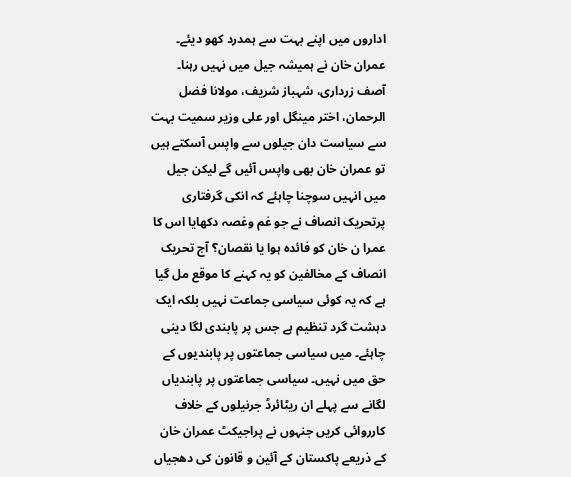اداروں میں اپنے بہت سے ہمدرد کھو دیئے۔ عمران خان نے ہمیشہ جیل میں نہیں رہنا۔ آصف زرداری، شہباز شریف، مولانا فضل الرحمان، اختر مینگل اور علی وزیر سمیت بہت سے سیاست دان جیلوں سے واپس آسکتے ہیں تو عمران خان بھی واپس آئیں گے لیکن جیل میں انہیں سوچنا چاہئے کہ انکی گرفتاری پرتحریک انصاف نے جو غم وغصہ دکھایا اس کا عمرا ن خان کو فائدہ ہوا یا نقصان؟ آج تحریک انصاف کے مخالفین کو یہ کہنے کا موقع مل گیا ہے کہ یہ کوئی سیاسی جماعت نہیں بلکہ ایک دہشت گرد تنظیم ہے جس پر پابندی لگا دینی چاہئے۔ میں سیاسی جماعتوں پر پابندیوں کے حق میں نہیں۔ سیاسی جماعتوں پر پابندیاں لگانے سے پہلے ان ریٹائرڈ جرنیلوں کے خلاف کارروائی کریں جنہوں نے پراجیکٹ عمران خان کے ذریعے پاکستان کے آئین و قانون کی دھجیاں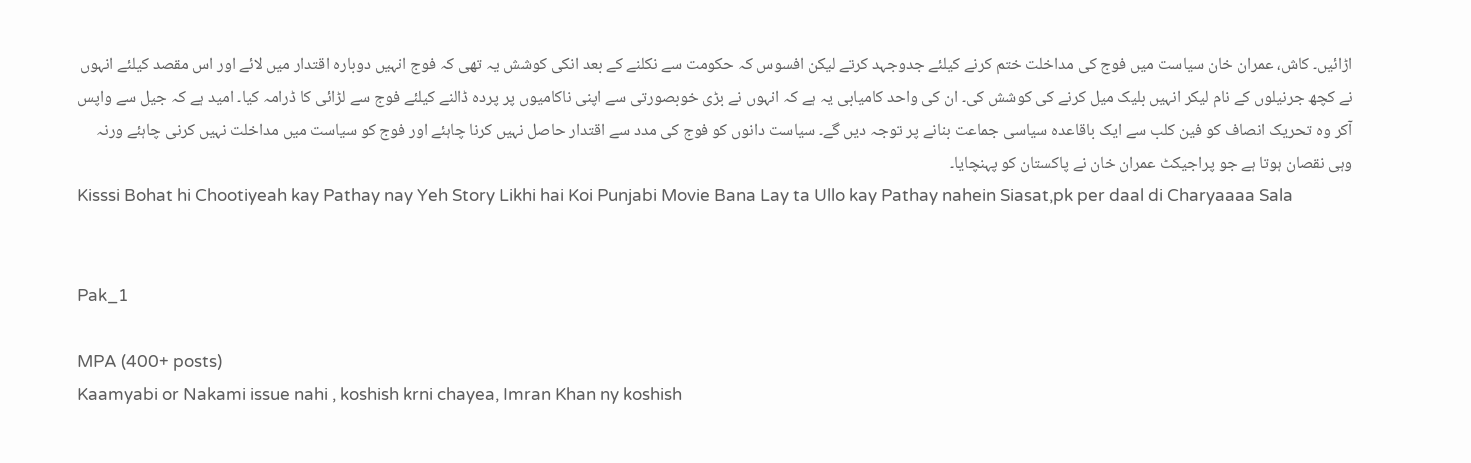اڑائیں۔ کاش، عمران خان سیاست میں فوج کی مداخلت ختم کرنے کیلئے جدوجہد کرتے لیکن افسوس کہ حکومت سے نکلنے کے بعد انکی کوشش یہ تھی کہ فوج انہیں دوبارہ اقتدار میں لائے اور اس مقصد کیلئے انہوں نے کچھ جرنیلوں کے نام لیکر انہیں بلیک میل کرنے کی کوشش کی۔ ان کی واحد کامیابی یہ ہے کہ انہوں نے بڑی خوبصورتی سے اپنی ناکامیوں پر پردہ ڈالنے کیلئے فوج سے لڑائی کا ڈرامہ کیا۔ امید ہے کہ جیل سے واپس آکر وہ تحریک انصاف کو فین کلب سے ایک باقاعدہ سیاسی جماعت بنانے پر توجہ دیں گے۔ سیاست دانوں کو فوج کی مدد سے اقتدار حاصل نہیں کرنا چاہئے اور فوج کو سیاست میں مداخلت نہیں کرنی چاہئے ورنہ وہی نقصان ہوتا ہے جو پراجیکٹ عمران خان نے پاکستان کو پہنچایا۔
Kisssi Bohat hi Chootiyeah kay Pathay nay Yeh Story Likhi hai Koi Punjabi Movie Bana Lay ta Ullo kay Pathay nahein Siasat,pk per daal di Charyaaaa Sala


Pak_1

MPA (400+ posts)
Kaamyabi or Nakami issue nahi , koshish krni chayea, Imran Khan ny koshish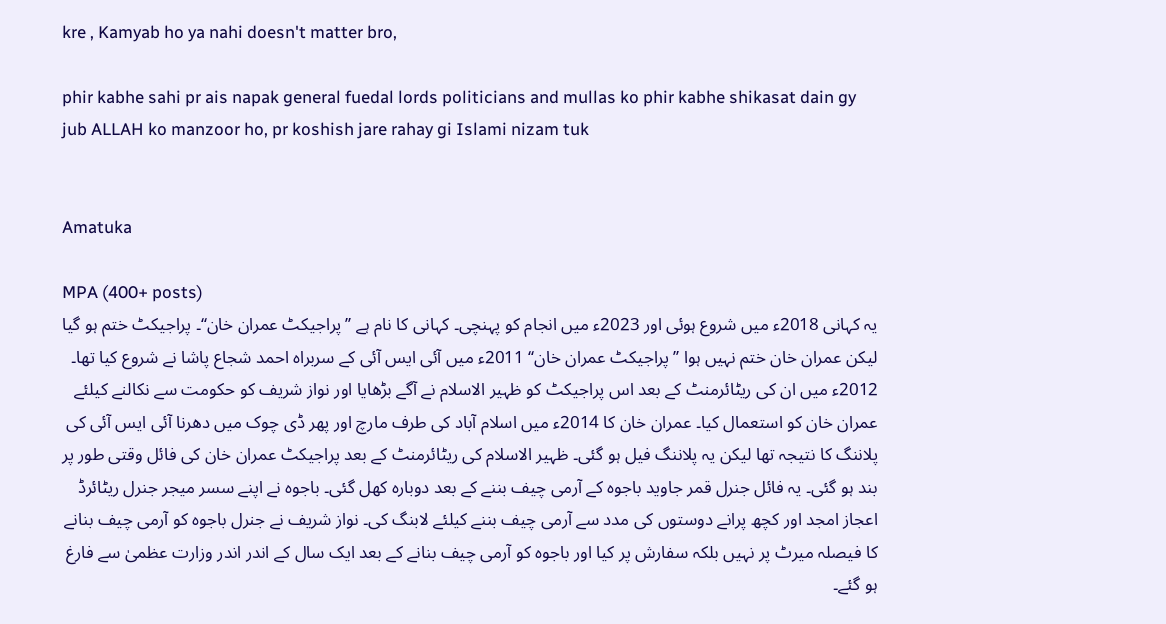kre , Kamyab ho ya nahi doesn't matter bro,

phir kabhe sahi pr ais napak general fuedal lords politicians and mullas ko phir kabhe shikasat dain gy jub ALLAH ko manzoor ho, pr koshish jare rahay gi Islami nizam tuk


Amatuka

MPA (400+ posts)
یہ کہانی 2018ء میں شروع ہوئی اور 2023ء میں انجام کو پہنچی۔ کہانی کا نام ہے ’’پراجیکٹ عمران خان‘‘۔ پراجیکٹ ختم ہو گیا لیکن عمران خان ختم نہیں ہوا ’’پراجیکٹ عمران خان‘‘ 2011ء میں آئی ایس آئی کے سربراہ احمد شجاع پاشا نے شروع کیا تھا۔ 2012ء میں ان کی ریٹائرمنٹ کے بعد اس پراجیکٹ کو ظہیر الاسلام نے آگے بڑھایا اور نواز شریف کو حکومت سے نکالنے کیلئے عمران خان کو استعمال کیا۔ عمران خان کا 2014ء میں اسلام آباد کی طرف مارچ اور پھر ڈی چوک میں دھرنا آئی ایس آئی کی پلاننگ کا نتیجہ تھا لیکن یہ پلاننگ فیل ہو گئی۔ ظہیر الاسلام کی ریٹائرمنٹ کے بعد پراجیکٹ عمران خان کی فائل وقتی طور پر بند ہو گئی۔ یہ فائل جنرل قمر جاوید باجوہ کے آرمی چیف بننے کے بعد دوبارہ کھل گئی۔ باجوہ نے اپنے سسر میجر جنرل ریٹائرڈ اعجاز امجد اور کچھ پرانے دوستوں کی مدد سے آرمی چیف بننے کیلئے لابنگ کی۔ نواز شریف نے جنرل باجوہ کو آرمی چیف بنانے کا فیصلہ میرٹ پر نہیں بلکہ سفارش پر کیا اور باجوہ کو آرمی چیف بنانے کے بعد ایک سال کے اندر اندر وزارت عظمیٰ سے فارغ ہو گئے۔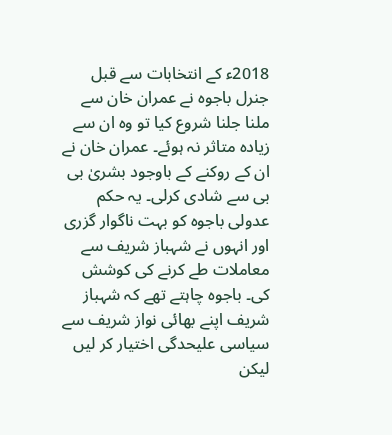2018ء کے انتخابات سے قبل جنرل باجوہ نے عمران خان سے ملنا جلنا شروع کیا تو وہ ان سے زیادہ متاثر نہ ہوئے۔ عمران خان نے ان کے روکنے کے باوجود بشریٰ بی بی سے شادی کرلی۔ یہ حکم عدولی باجوہ کو بہت ناگوار گزری اور انہوں نے شہباز شریف سے معاملات طے کرنے کی کوشش کی۔ باجوہ چاہتے تھے کہ شہباز شریف اپنے بھائی نواز شریف سے سیاسی علیحدگی اختیار کر لیں لیکن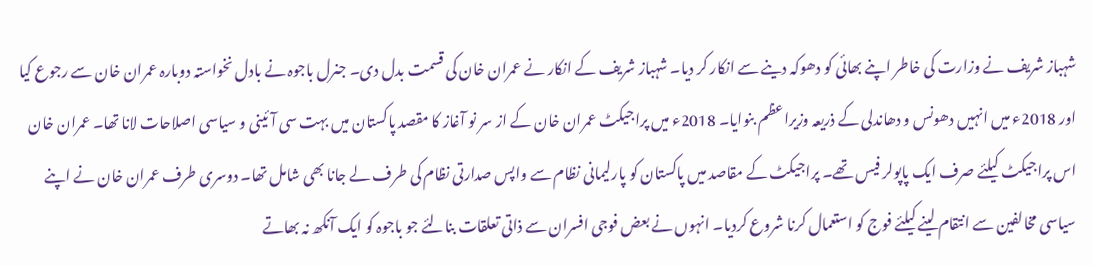شہباز شریف نے وزارت کی خاطر اپنے بھائی کو دھوکہ دینے سے انکار کر دیا۔ شہباز شریف کے انکار نے عمران خان کی قسمت بدل دی۔ جنرل باجوہ نے بادل نخواستہ دوبارہ عمران خان سے رجوع کیا اور 2018ء میں انہیں دھونس و دھاندلی کے ذریعہ وزیراعظم بنوایا۔ 2018ء میں پراجیکٹ عمران خان کے از سر نو آغاز کا مقصد پاکستان میں بہت سی آئینی و سیاسی اصلاحات لانا تھا۔ عمران خان اس پراجیکٹ کیلئے صرف ایک پاپولر فیس تھے۔ پراجیکٹ کے مقاصد میں پاکستان کو پارلیمانی نظام سے واپس صدارتی نظام کی طرف لے جانا بھی شامل تھا۔ دوسری طرف عمران خان نے اپنے سیاسی مخالفین سے انتقام لینے کیلئے فوج کو استعمال کرنا شروع کردیا۔ انہوں نے بعض فوجی افسران سے ذاتی تعلقات بنالئے جو باجوہ کو ایک آنکھ نہ بھاتے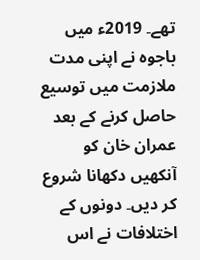تھے۔ 2019ء میں باجوہ نے اپنی مدت ملازمت میں توسیع حاصل کرنے کے بعد عمران خان کو آنکھیں دکھانا شروع کر دیں۔ دونوں کے اختلافات نے اس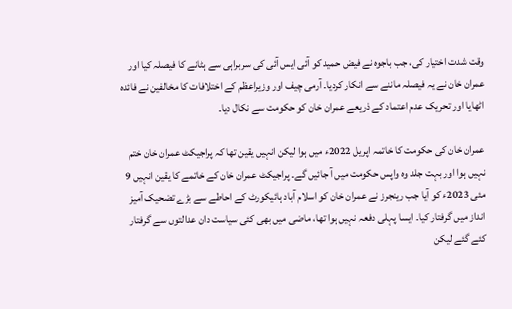وقت شدت اختیار کی، جب باجوہ نے فیض حمید کو آئی ایس آئی کی سربراہی سے ہٹانے کا فیصلہ کیا اور عمران خان نے یہ فیصلہ ماننے سے انکار کردیا۔ آرمی چیف اور وزیراعظم کے اختلافات کا مخالفین نے فائدہ اٹھایا اور تحریک عدم اعتماد کے ذریعے عمران خان کو حکومت سے نکال دیا۔

عمران خان کی حکومت کا خاتمہ اپریل 2022ء میں ہوا لیکن انہیں یقین تھا کہ پراجیکٹ عمران خان ختم نہیں ہوا اور بہت جلد وہ واپس حکومت میں آ جائیں گے۔ پراجیکٹ عمران خان کے خاتمے کا یقین انہیں 9 مئی 2023ء کو آیا جب رینجرز نے عمران خان کو اسلام آباد ہائیکورٹ کے احاطے سے بڑے تضحیک آمیز انداز میں گرفتار کیا۔ ایسا پہلی دفعہ نہیں ہوا تھا، ماضی میں بھی کئی سیاست دان عدالتوں سے گرفتار کئے گئے لیکن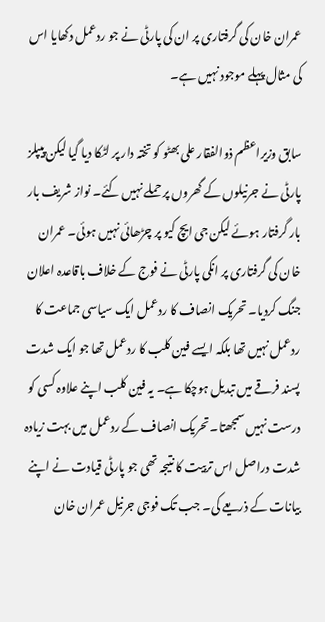عمران خان کی گرفتاری پر ان کی پارٹی نے جو ردعمل دکھایا اس کی مثال پہلے موجود نہیں ہے۔

سابق وزیراعظم ذوالفقار علی بھٹو کو تختہ دار پر لٹکا دیا گیا لیکن پیپلز پارٹی نے جرنیلوں کے گھروں پر حملے نہیں کئے۔ نواز شریف بار بار گرفتار ہوئے لیکن جی ایچ کیو پر چڑھائی نہیں ہوئی۔ عمران خان کی گرفتاری پر انکی پارٹی نے فوج کے خلاف باقاعدہ اعلان جنگ کردیا۔ تحریک انصاف کا ردعمل ایک سیاسی جماعت کا ردعمل نہیں تھا بلکہ ایسے فین کلب کا ردعمل تھا جو ایک شدت پسند فرقے میں تبدیل ہوچکا ہے۔ یہ فین کلب اپنے علاوہ کسی کو درست نہیں سمجھتا۔ تحریک انصاف کے ردعمل میں بہت زیادہ شدت دراصل اس تربیت کا نتیجہ تھی جو پارٹی قیادت نے اپنے بیانات کے ذریعے کی۔ جب تک فوجی جرنیل عمران خان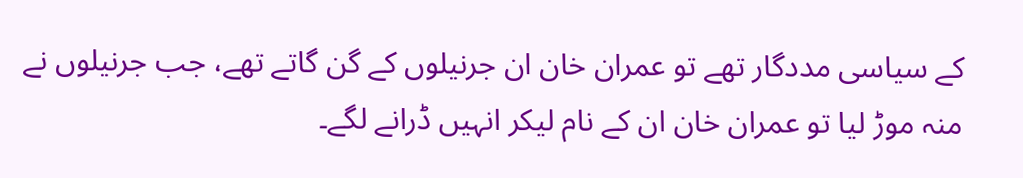کے سیاسی مددگار تھے تو عمران خان ان جرنیلوں کے گن گاتے تھے، جب جرنیلوں نے منہ موڑ لیا تو عمران خان ان کے نام لیکر انہیں ڈرانے لگے۔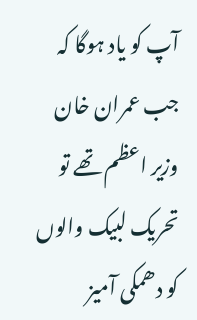آپ کو یاد ہوگا کہ جب عمران خان وزیر اعظم تھے تو تحریک لبیک والوں کو دھمکی آمیز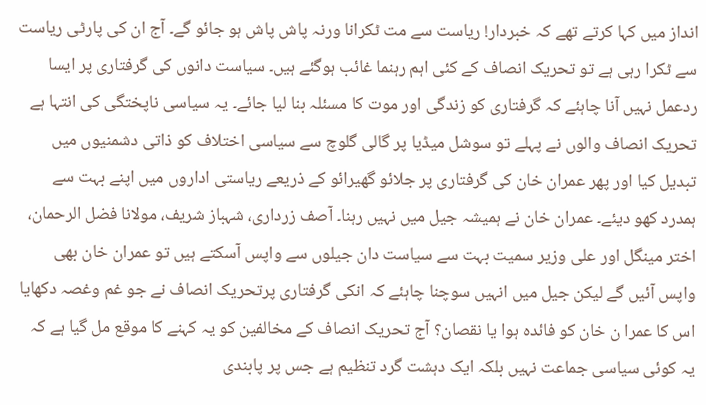انداز میں کہا کرتے تھے کہ خبردار! ریاست سے مت ٹکرانا ورنہ پاش پاش ہو جائو گے۔ آج ان کی پارٹی ریاست سے ٹکرا رہی ہے تو تحریک انصاف کے کئی اہم رہنما غائب ہوگئے ہیں۔ سیاست دانوں کی گرفتاری پر ایسا ردعمل نہیں آنا چاہئے کہ گرفتاری کو زندگی اور موت کا مسئلہ بنا لیا جائے۔ یہ سیاسی ناپختگی کی انتہا ہے تحریک انصاف والوں نے پہلے تو سوشل میڈیا پر گالی گلوچ سے سیاسی اختلاف کو ذاتی دشمنیوں میں تبدیل کیا اور پھر عمران خان کی گرفتاری پر جلائو گھیرائو کے ذریعے ریاستی اداروں میں اپنے بہت سے ہمدرد کھو دیئے۔ عمران خان نے ہمیشہ جیل میں نہیں رہنا۔ آصف زرداری، شہباز شریف، مولانا فضل الرحمان، اختر مینگل اور علی وزیر سمیت بہت سے سیاست دان جیلوں سے واپس آسکتے ہیں تو عمران خان بھی واپس آئیں گے لیکن جیل میں انہیں سوچنا چاہئے کہ انکی گرفتاری پرتحریک انصاف نے جو غم وغصہ دکھایا اس کا عمرا ن خان کو فائدہ ہوا یا نقصان؟ آج تحریک انصاف کے مخالفین کو یہ کہنے کا موقع مل گیا ہے کہ یہ کوئی سیاسی جماعت نہیں بلکہ ایک دہشت گرد تنظیم ہے جس پر پابندی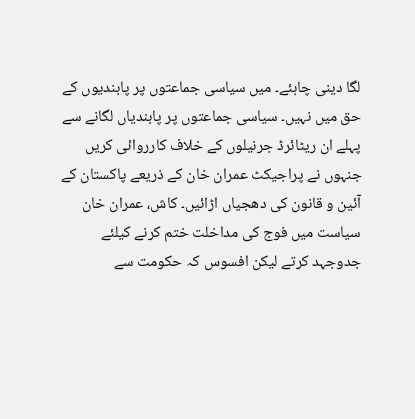لگا دینی چاہئے۔ میں سیاسی جماعتوں پر پابندیوں کے حق میں نہیں۔ سیاسی جماعتوں پر پابندیاں لگانے سے پہلے ان ریٹائرڈ جرنیلوں کے خلاف کارروائی کریں جنہوں نے پراجیکٹ عمران خان کے ذریعے پاکستان کے آئین و قانون کی دھجیاں اڑائیں۔ کاش، عمران خان سیاست میں فوج کی مداخلت ختم کرنے کیلئے جدوجہد کرتے لیکن افسوس کہ حکومت سے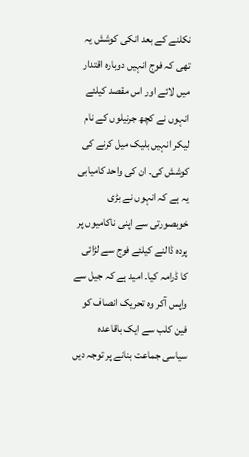نکلنے کے بعد انکی کوشش یہ تھی کہ فوج انہیں دوبارہ اقتدار میں لائے اور اس مقصد کیلئے انہوں نے کچھ جرنیلوں کے نام لیکر انہیں بلیک میل کرنے کی کوشش کی۔ ان کی واحد کامیابی یہ ہے کہ انہوں نے بڑی خوبصورتی سے اپنی ناکامیوں پر پردہ ڈالنے کیلئے فوج سے لڑائی کا ڈرامہ کیا۔ امید ہے کہ جیل سے واپس آکر وہ تحریک انصاف کو فین کلب سے ایک باقاعدہ سیاسی جماعت بنانے پر توجہ دیں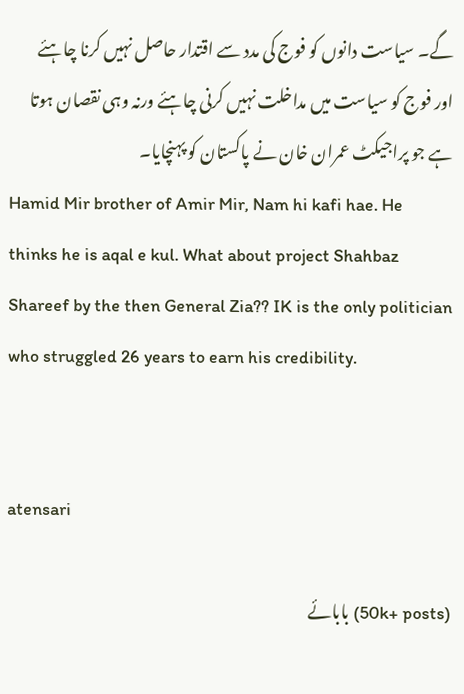گے۔ سیاست دانوں کو فوج کی مدد سے اقتدار حاصل نہیں کرنا چاہئے اور فوج کو سیاست میں مداخلت نہیں کرنی چاہئے ورنہ وہی نقصان ہوتا ہے جو پراجیکٹ عمران خان نے پاکستان کو پہنچایا۔
Hamid Mir brother of Amir Mir, Nam hi kafi hae. He thinks he is aqal e kul. What about project Shahbaz Shareef by the then General Zia?? IK is the only politician who struggled 26 years to earn his credibility.


atensari

(50k+ posts) بابائے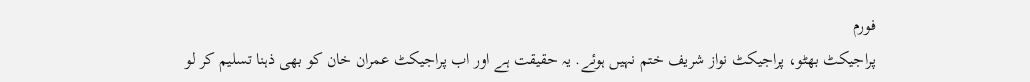فورم
پراجیکٹ بھٹو، پراجیکٹ نواز شریف ختم نہیں ہوئے. یہ حقیقت ہے اور اب پراجیکٹ عمران خان کو بھی ذہنا تسلیم کر لو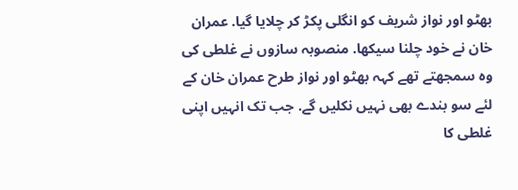بھٹو اور نواز شریف کو انگلی پکڑ کر چلایا گیا. عمران خان نے خود چلنا سیکھا. منصوبہ سازوں نے غلطی کی وہ سمجھتے تھے کہہ بھٹو اور نواز طرح عمران خان کے لئے سو بندے بھی نہیں نکلیں گے. جب تک انہیں اپنی غلطی کا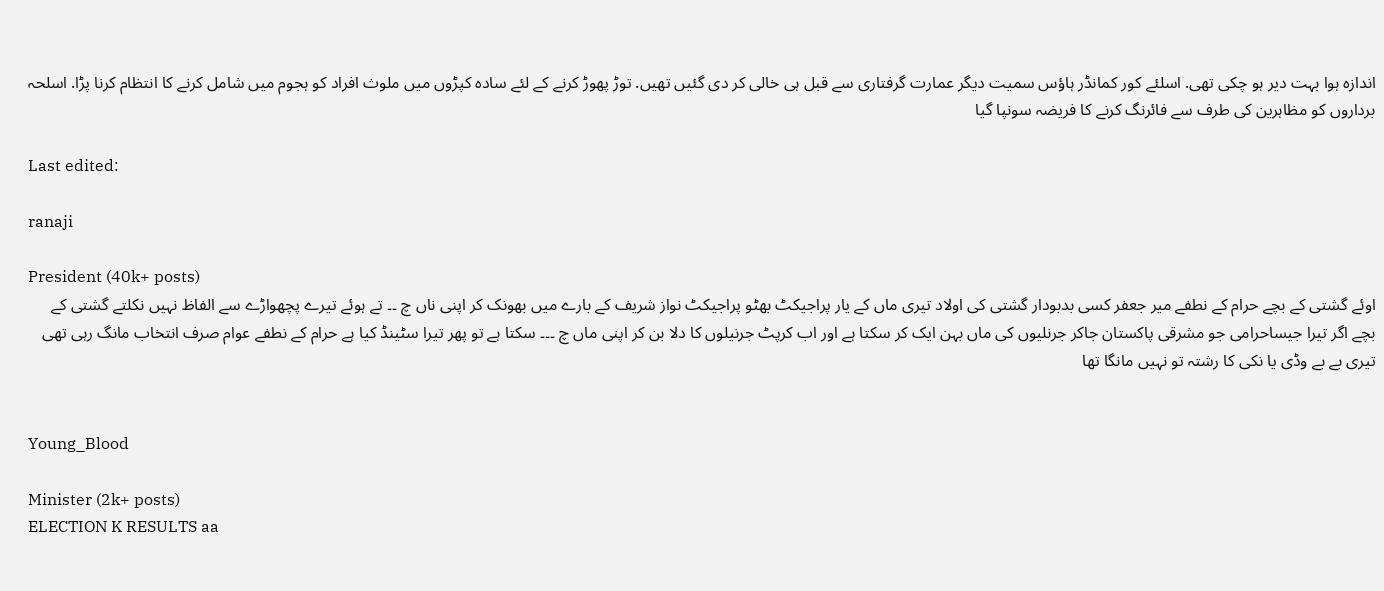اندازہ ہوا بہت دیر ہو چکی تھی. اسلئے کور کمانڈر ہاؤس سمیت دیگر عمارت گرفتاری سے قبل ہی خالی کر دی گئیں تھیں. توڑ پھوڑ کرنے کے لئے سادہ کپڑوں میں ملوث افراد کو ہجوم میں شامل کرنے کا انتظام کرنا پڑا. اسلحہ برداروں کو مظاہرین کی طرف سے فائرنگ کرنے کا فریضہ سونپا گیا

Last edited:

ranaji

President (40k+ posts)
اوئے گشتی کے بچے حرام کے نطفے میر جعفر کسی بدبودار گشتی کی اولاد تیری ماں کے یار پراجیکٹ بھٹو پراجیکٹ نواز شریف کے بارے میں بھونک کر اپنی ناں چ ۔۔ تے ہوئے تیرے پچھواڑے سے الفاظ نہیں نکلتے گشتی کے بچے اگر تیرا جیساحرامی جو مشرقی پاکستان جاکر جرنلیوں کی ماں بہن ایک کر سکتا ہے اور اب کرپٹ جرنیلوں کا دلا بن کر اپنی ماں چ ۔۔۔ سکتا ہے تو پھر تیرا سٹینڈ کیا ہے حرام کے نطفے عوام صرف انتخاب مانگ رہی تھی تیری بے بے وڈی یا نکی کا رشتہ تو نہیں مانگا تھا


Young_Blood

Minister (2k+ posts)
ELECTION K RESULTS aa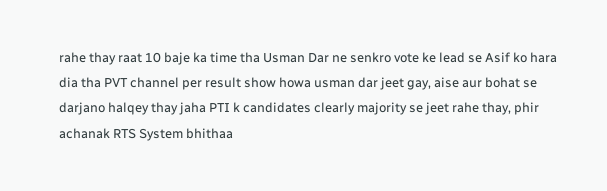rahe thay raat 10 baje ka time tha Usman Dar ne senkro vote ke lead se Asif ko hara dia tha PVT channel per result show howa usman dar jeet gay, aise aur bohat se darjano halqey thay jaha PTI k candidates clearly majority se jeet rahe thay, phir achanak RTS System bhithaa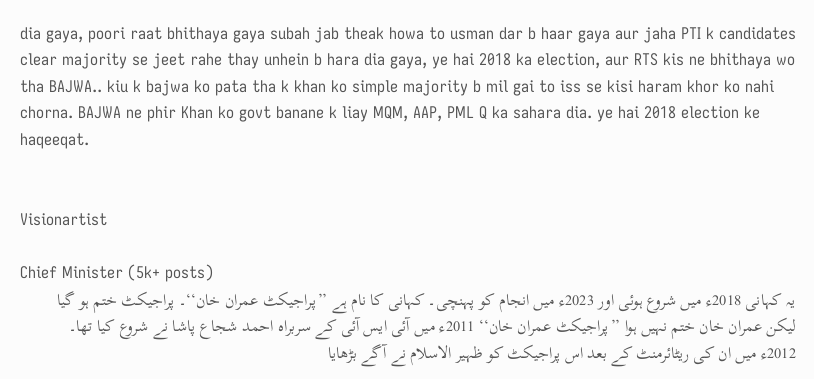dia gaya, poori raat bhithaya gaya subah jab theak howa to usman dar b haar gaya aur jaha PTI k candidates clear majority se jeet rahe thay unhein b hara dia gaya, ye hai 2018 ka election, aur RTS kis ne bhithaya wo tha BAJWA.. kiu k bajwa ko pata tha k khan ko simple majority b mil gai to iss se kisi haram khor ko nahi chorna. BAJWA ne phir Khan ko govt banane k liay MQM, AAP, PML Q ka sahara dia. ye hai 2018 election ke haqeeqat.


Visionartist

Chief Minister (5k+ posts)
یہ کہانی 2018ء میں شروع ہوئی اور 2023ء میں انجام کو پہنچی۔ کہانی کا نام ہے ’’پراجیکٹ عمران خان‘‘۔ پراجیکٹ ختم ہو گیا لیکن عمران خان ختم نہیں ہوا ’’پراجیکٹ عمران خان‘‘ 2011ء میں آئی ایس آئی کے سربراہ احمد شجاع پاشا نے شروع کیا تھا۔ 2012ء میں ان کی ریٹائرمنٹ کے بعد اس پراجیکٹ کو ظہیر الاسلام نے آگے بڑھایا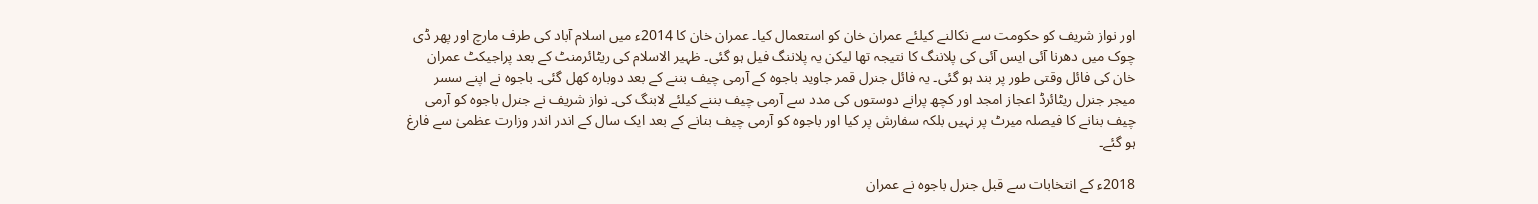اور نواز شریف کو حکومت سے نکالنے کیلئے عمران خان کو استعمال کیا۔ عمران خان کا 2014ء میں اسلام آباد کی طرف مارچ اور پھر ڈی چوک میں دھرنا آئی ایس آئی کی پلاننگ کا نتیجہ تھا لیکن یہ پلاننگ فیل ہو گئی۔ ظہیر الاسلام کی ریٹائرمنٹ کے بعد پراجیکٹ عمران خان کی فائل وقتی طور پر بند ہو گئی۔ یہ فائل جنرل قمر جاوید باجوہ کے آرمی چیف بننے کے بعد دوبارہ کھل گئی۔ باجوہ نے اپنے سسر میجر جنرل ریٹائرڈ اعجاز امجد اور کچھ پرانے دوستوں کی مدد سے آرمی چیف بننے کیلئے لابنگ کی۔ نواز شریف نے جنرل باجوہ کو آرمی چیف بنانے کا فیصلہ میرٹ پر نہیں بلکہ سفارش پر کیا اور باجوہ کو آرمی چیف بنانے کے بعد ایک سال کے اندر اندر وزارت عظمیٰ سے فارغ ہو گئے۔

2018ء کے انتخابات سے قبل جنرل باجوہ نے عمران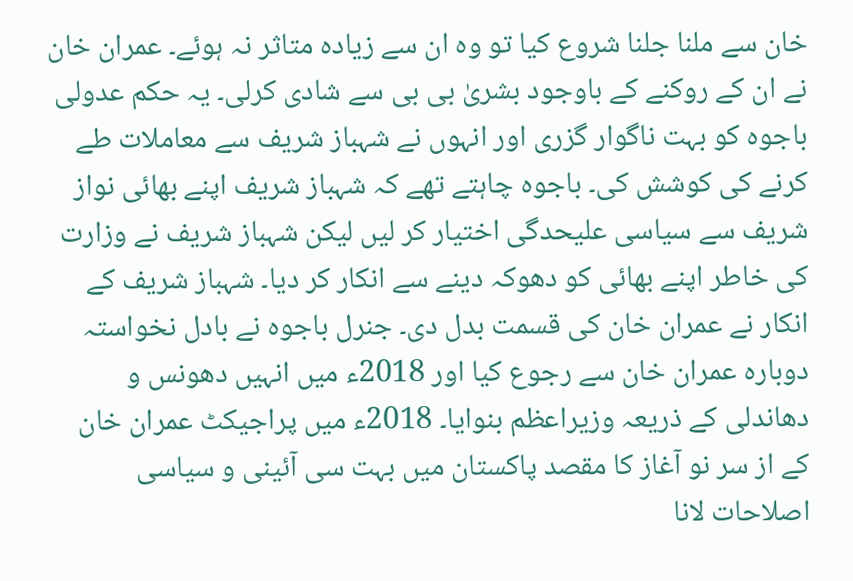خان سے ملنا جلنا شروع کیا تو وہ ان سے زیادہ متاثر نہ ہوئے۔ عمران خان نے ان کے روکنے کے باوجود بشریٰ بی بی سے شادی کرلی۔ یہ حکم عدولی باجوہ کو بہت ناگوار گزری اور انہوں نے شہباز شریف سے معاملات طے کرنے کی کوشش کی۔ باجوہ چاہتے تھے کہ شہباز شریف اپنے بھائی نواز شریف سے سیاسی علیحدگی اختیار کر لیں لیکن شہباز شریف نے وزارت کی خاطر اپنے بھائی کو دھوکہ دینے سے انکار کر دیا۔ شہباز شریف کے انکار نے عمران خان کی قسمت بدل دی۔ جنرل باجوہ نے بادل نخواستہ دوبارہ عمران خان سے رجوع کیا اور 2018ء میں انہیں دھونس و دھاندلی کے ذریعہ وزیراعظم بنوایا۔ 2018ء میں پراجیکٹ عمران خان کے از سر نو آغاز کا مقصد پاکستان میں بہت سی آئینی و سیاسی اصلاحات لانا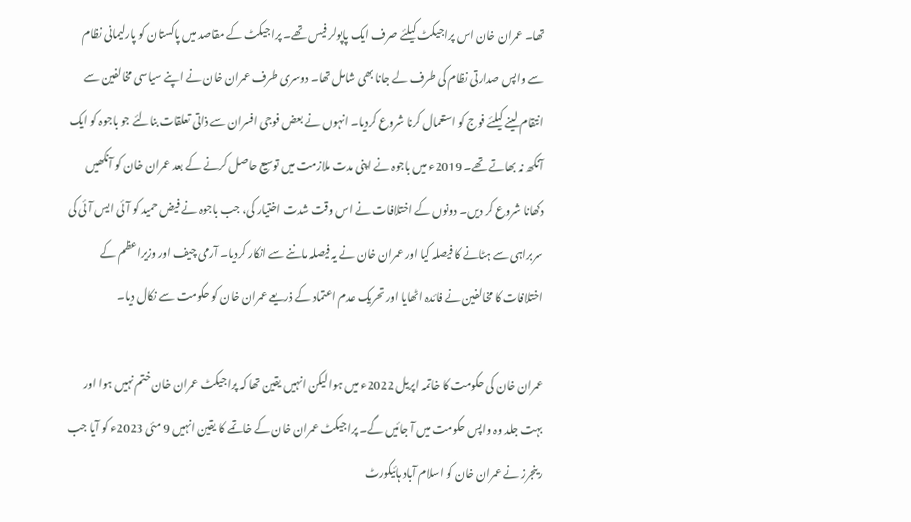تھا۔ عمران خان اس پراجیکٹ کیلئے صرف ایک پاپولر فیس تھے۔ پراجیکٹ کے مقاصد میں پاکستان کو پارلیمانی نظام سے واپس صدارتی نظام کی طرف لے جانا بھی شامل تھا۔ دوسری طرف عمران خان نے اپنے سیاسی مخالفین سے انتقام لینے کیلئے فوج کو استعمال کرنا شروع کردیا۔ انہوں نے بعض فوجی افسران سے ذاتی تعلقات بنالئے جو باجوہ کو ایک آنکھ نہ بھاتے تھے۔ 2019ء میں باجوہ نے اپنی مدت ملازمت میں توسیع حاصل کرنے کے بعد عمران خان کو آنکھیں دکھانا شروع کر دیں۔ دونوں کے اختلافات نے اس وقت شدت اختیار کی، جب باجوہ نے فیض حمید کو آئی ایس آئی کی سربراہی سے ہٹانے کا فیصلہ کیا اور عمران خان نے یہ فیصلہ ماننے سے انکار کردیا۔ آرمی چیف اور وزیراعظم کے اختلافات کا مخالفین نے فائدہ اٹھایا اور تحریک عدم اعتماد کے ذریعے عمران خان کو حکومت سے نکال دیا۔

عمران خان کی حکومت کا خاتمہ اپریل 2022ء میں ہوا لیکن انہیں یقین تھا کہ پراجیکٹ عمران خان ختم نہیں ہوا اور بہت جلد وہ واپس حکومت میں آ جائیں گے۔ پراجیکٹ عمران خان کے خاتمے کا یقین انہیں 9 مئی 2023ء کو آیا جب رینجرز نے عمران خان کو اسلام آباد ہائیکورٹ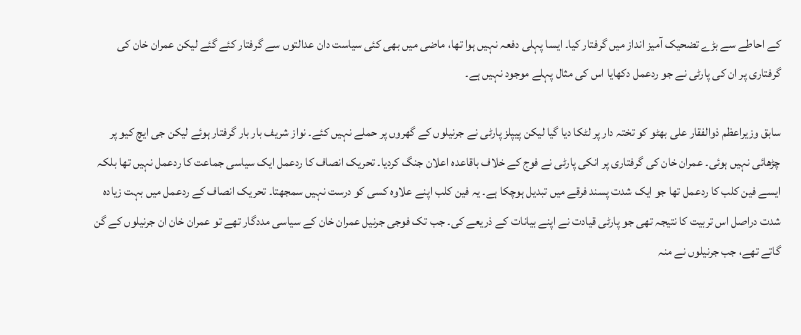کے احاطے سے بڑے تضحیک آمیز انداز میں گرفتار کیا۔ ایسا پہلی دفعہ نہیں ہوا تھا، ماضی میں بھی کئی سیاست دان عدالتوں سے گرفتار کئے گئے لیکن عمران خان کی گرفتاری پر ان کی پارٹی نے جو ردعمل دکھایا اس کی مثال پہلے موجود نہیں ہے۔

سابق وزیراعظم ذوالفقار علی بھٹو کو تختہ دار پر لٹکا دیا گیا لیکن پیپلز پارٹی نے جرنیلوں کے گھروں پر حملے نہیں کئے۔ نواز شریف بار بار گرفتار ہوئے لیکن جی ایچ کیو پر چڑھائی نہیں ہوئی۔ عمران خان کی گرفتاری پر انکی پارٹی نے فوج کے خلاف باقاعدہ اعلان جنگ کردیا۔ تحریک انصاف کا ردعمل ایک سیاسی جماعت کا ردعمل نہیں تھا بلکہ ایسے فین کلب کا ردعمل تھا جو ایک شدت پسند فرقے میں تبدیل ہوچکا ہے۔ یہ فین کلب اپنے علاوہ کسی کو درست نہیں سمجھتا۔ تحریک انصاف کے ردعمل میں بہت زیادہ شدت دراصل اس تربیت کا نتیجہ تھی جو پارٹی قیادت نے اپنے بیانات کے ذریعے کی۔ جب تک فوجی جرنیل عمران خان کے سیاسی مددگار تھے تو عمران خان ان جرنیلوں کے گن گاتے تھے، جب جرنیلوں نے منہ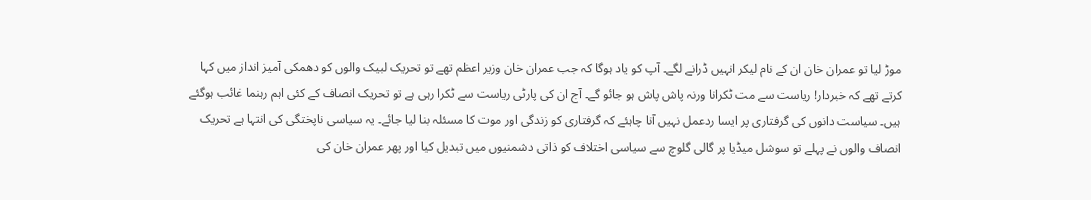موڑ لیا تو عمران خان ان کے نام لیکر انہیں ڈرانے لگے۔ آپ کو یاد ہوگا کہ جب عمران خان وزیر اعظم تھے تو تحریک لبیک والوں کو دھمکی آمیز انداز میں کہا کرتے تھے کہ خبردار! ریاست سے مت ٹکرانا ورنہ پاش پاش ہو جائو گے۔ آج ان کی پارٹی ریاست سے ٹکرا رہی ہے تو تحریک انصاف کے کئی اہم رہنما غائب ہوگئے ہیں۔ سیاست دانوں کی گرفتاری پر ایسا ردعمل نہیں آنا چاہئے کہ گرفتاری کو زندگی اور موت کا مسئلہ بنا لیا جائے۔ یہ سیاسی ناپختگی کی انتہا ہے تحریک انصاف والوں نے پہلے تو سوشل میڈیا پر گالی گلوچ سے سیاسی اختلاف کو ذاتی دشمنیوں میں تبدیل کیا اور پھر عمران خان کی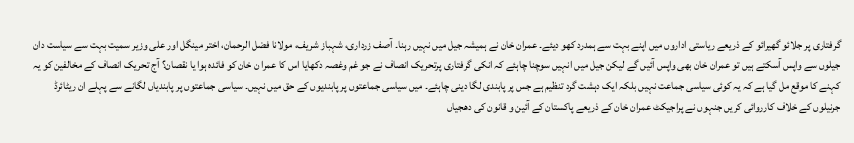گرفتاری پر جلائو گھیرائو کے ذریعے ریاستی اداروں میں اپنے بہت سے ہمدرد کھو دیئے۔ عمران خان نے ہمیشہ جیل میں نہیں رہنا۔ آصف زرداری، شہباز شریف، مولانا فضل الرحمان، اختر مینگل اور علی وزیر سمیت بہت سے سیاست دان جیلوں سے واپس آسکتے ہیں تو عمران خان بھی واپس آئیں گے لیکن جیل میں انہیں سوچنا چاہئے کہ انکی گرفتاری پرتحریک انصاف نے جو غم وغصہ دکھایا اس کا عمرا ن خان کو فائدہ ہوا یا نقصان؟ آج تحریک انصاف کے مخالفین کو یہ کہنے کا موقع مل گیا ہے کہ یہ کوئی سیاسی جماعت نہیں بلکہ ایک دہشت گرد تنظیم ہے جس پر پابندی لگا دینی چاہئے۔ میں سیاسی جماعتوں پر پابندیوں کے حق میں نہیں۔ سیاسی جماعتوں پر پابندیاں لگانے سے پہلے ان ریٹائرڈ جرنیلوں کے خلاف کارروائی کریں جنہوں نے پراجیکٹ عمران خان کے ذریعے پاکستان کے آئین و قانون کی دھجیاں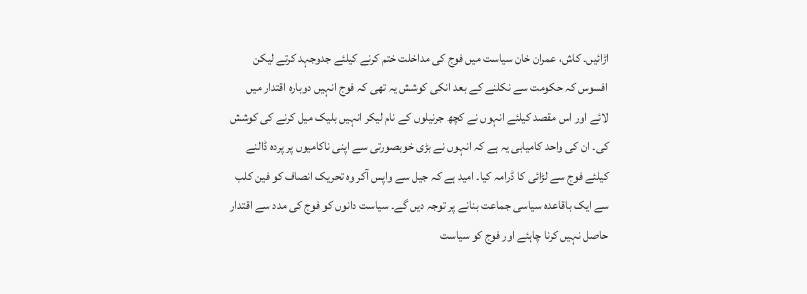اڑائیں۔ کاش، عمران خان سیاست میں فوج کی مداخلت ختم کرنے کیلئے جدوجہد کرتے لیکن افسوس کہ حکومت سے نکلنے کے بعد انکی کوشش یہ تھی کہ فوج انہیں دوبارہ اقتدار میں لائے اور اس مقصد کیلئے انہوں نے کچھ جرنیلوں کے نام لیکر انہیں بلیک میل کرنے کی کوشش کی۔ ان کی واحد کامیابی یہ ہے کہ انہوں نے بڑی خوبصورتی سے اپنی ناکامیوں پر پردہ ڈالنے کیلئے فوج سے لڑائی کا ڈرامہ کیا۔ امید ہے کہ جیل سے واپس آکر وہ تحریک انصاف کو فین کلب سے ایک باقاعدہ سیاسی جماعت بنانے پر توجہ دیں گے۔ سیاست دانوں کو فوج کی مدد سے اقتدار حاصل نہیں کرنا چاہئے اور فوج کو سیاست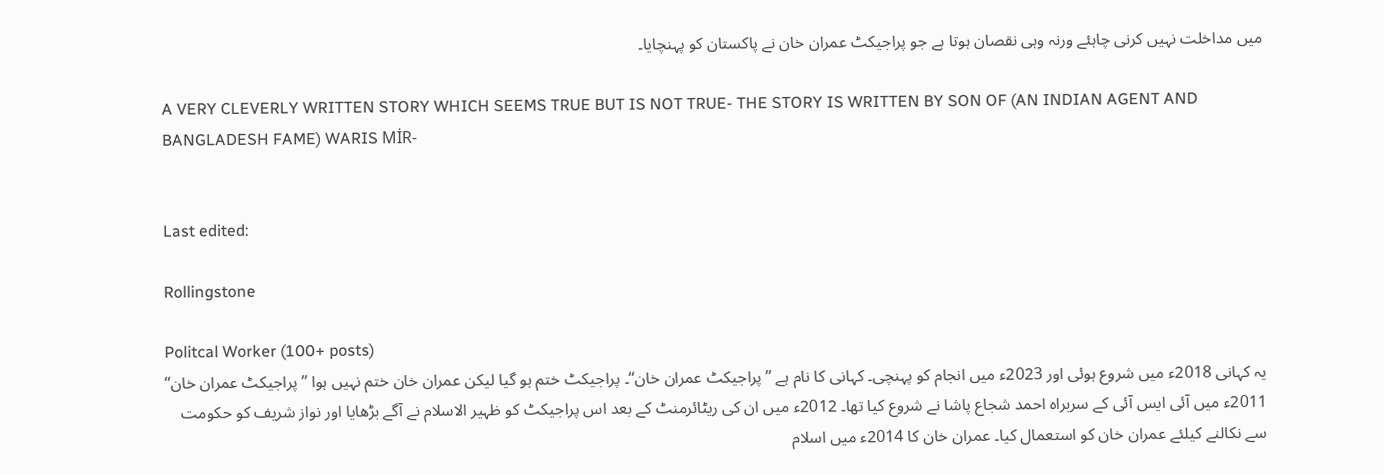میں مداخلت نہیں کرنی چاہئے ورنہ وہی نقصان ہوتا ہے جو پراجیکٹ عمران خان نے پاکستان کو پہنچایا۔

A VERY CLEVERLY WRITTEN STORY WHICH SEEMS TRUE BUT IS NOT TRUE- THE STORY IS WRITTEN BY SON OF (AN INDIAN AGENT AND BANGLADESH FAME) WARIS MİR-


Last edited:

Rollingstone

Politcal Worker (100+ posts)
یہ کہانی 2018ء میں شروع ہوئی اور 2023ء میں انجام کو پہنچی۔ کہانی کا نام ہے ’’پراجیکٹ عمران خان‘‘۔ پراجیکٹ ختم ہو گیا لیکن عمران خان ختم نہیں ہوا ’’پراجیکٹ عمران خان‘‘ 2011ء میں آئی ایس آئی کے سربراہ احمد شجاع پاشا نے شروع کیا تھا۔ 2012ء میں ان کی ریٹائرمنٹ کے بعد اس پراجیکٹ کو ظہیر الاسلام نے آگے بڑھایا اور نواز شریف کو حکومت سے نکالنے کیلئے عمران خان کو استعمال کیا۔ عمران خان کا 2014ء میں اسلام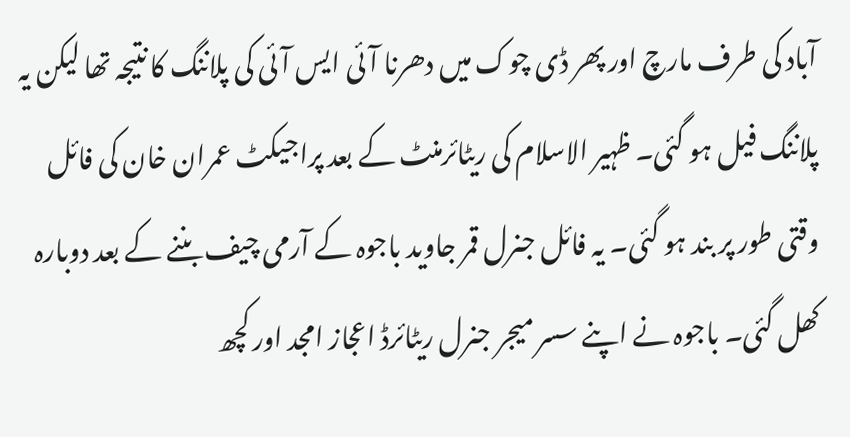آباد کی طرف مارچ اور پھر ڈی چوک میں دھرنا آئی ایس آئی کی پلاننگ کا نتیجہ تھا لیکن یہ پلاننگ فیل ہو گئی۔ ظہیر الاسلام کی ریٹائرمنٹ کے بعد پراجیکٹ عمران خان کی فائل وقتی طور پر بند ہو گئی۔ یہ فائل جنرل قمر جاوید باجوہ کے آرمی چیف بننے کے بعد دوبارہ کھل گئی۔ باجوہ نے اپنے سسر میجر جنرل ریٹائرڈ اعجاز امجد اور کچھ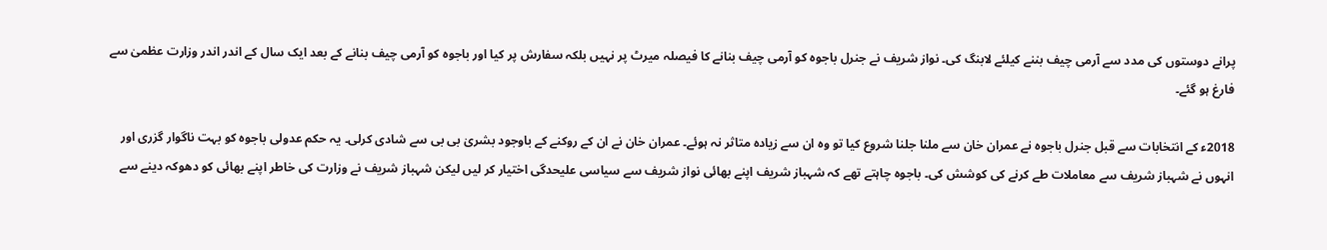پرانے دوستوں کی مدد سے آرمی چیف بننے کیلئے لابنگ کی۔ نواز شریف نے جنرل باجوہ کو آرمی چیف بنانے کا فیصلہ میرٹ پر نہیں بلکہ سفارش پر کیا اور باجوہ کو آرمی چیف بنانے کے بعد ایک سال کے اندر اندر وزارت عظمیٰ سے فارغ ہو گئے۔

2018ء کے انتخابات سے قبل جنرل باجوہ نے عمران خان سے ملنا جلنا شروع کیا تو وہ ان سے زیادہ متاثر نہ ہوئے۔ عمران خان نے ان کے روکنے کے باوجود بشریٰ بی بی سے شادی کرلی۔ یہ حکم عدولی باجوہ کو بہت ناگوار گزری اور انہوں نے شہباز شریف سے معاملات طے کرنے کی کوشش کی۔ باجوہ چاہتے تھے کہ شہباز شریف اپنے بھائی نواز شریف سے سیاسی علیحدگی اختیار کر لیں لیکن شہباز شریف نے وزارت کی خاطر اپنے بھائی کو دھوکہ دینے سے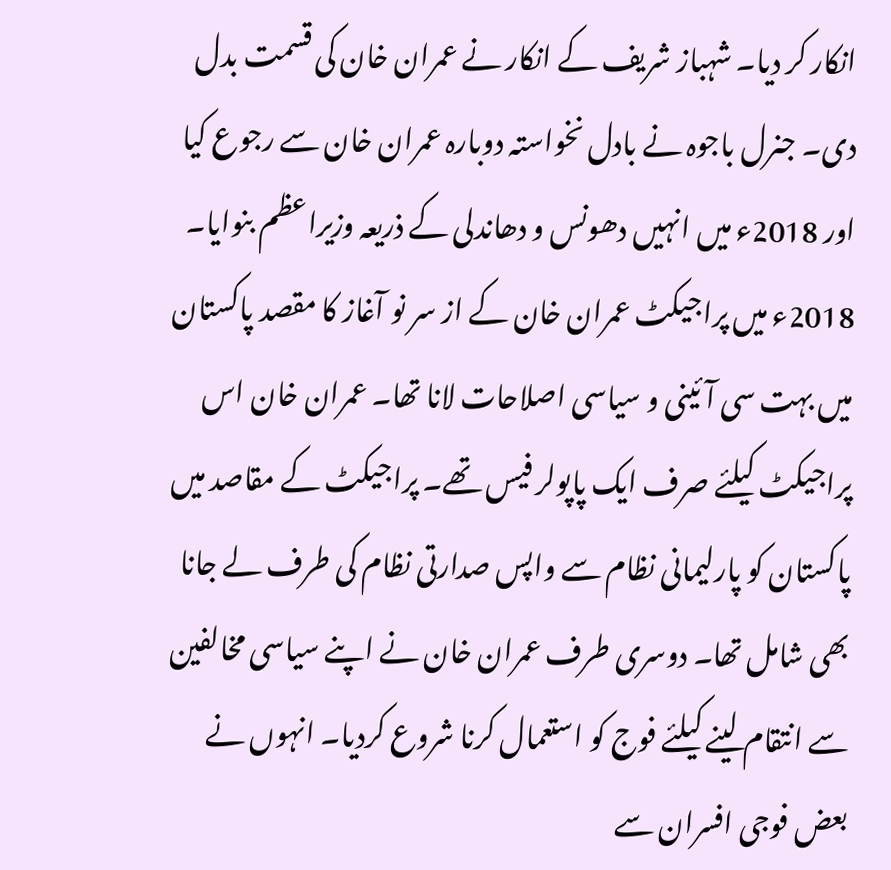انکار کر دیا۔ شہباز شریف کے انکار نے عمران خان کی قسمت بدل دی۔ جنرل باجوہ نے بادل نخواستہ دوبارہ عمران خان سے رجوع کیا اور 2018ء میں انہیں دھونس و دھاندلی کے ذریعہ وزیراعظم بنوایا۔ 2018ء میں پراجیکٹ عمران خان کے از سر نو آغاز کا مقصد پاکستان میں بہت سی آئینی و سیاسی اصلاحات لانا تھا۔ عمران خان اس پراجیکٹ کیلئے صرف ایک پاپولر فیس تھے۔ پراجیکٹ کے مقاصد میں پاکستان کو پارلیمانی نظام سے واپس صدارتی نظام کی طرف لے جانا بھی شامل تھا۔ دوسری طرف عمران خان نے اپنے سیاسی مخالفین سے انتقام لینے کیلئے فوج کو استعمال کرنا شروع کردیا۔ انہوں نے بعض فوجی افسران سے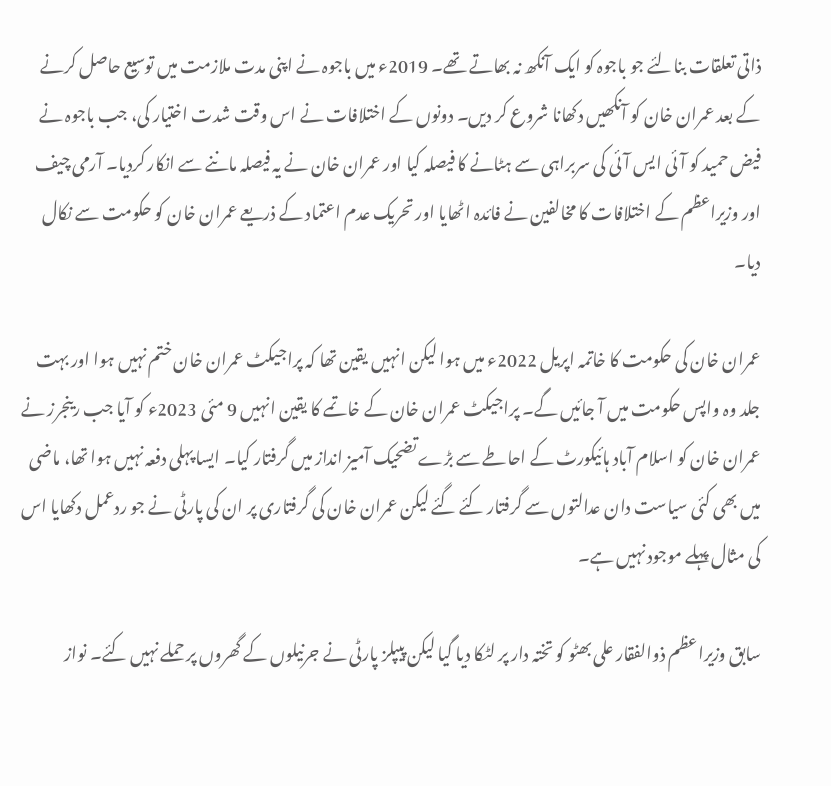ذاتی تعلقات بنالئے جو باجوہ کو ایک آنکھ نہ بھاتے تھے۔ 2019ء میں باجوہ نے اپنی مدت ملازمت میں توسیع حاصل کرنے کے بعد عمران خان کو آنکھیں دکھانا شروع کر دیں۔ دونوں کے اختلافات نے اس وقت شدت اختیار کی، جب باجوہ نے فیض حمید کو آئی ایس آئی کی سربراہی سے ہٹانے کا فیصلہ کیا اور عمران خان نے یہ فیصلہ ماننے سے انکار کردیا۔ آرمی چیف اور وزیراعظم کے اختلافات کا مخالفین نے فائدہ اٹھایا اور تحریک عدم اعتماد کے ذریعے عمران خان کو حکومت سے نکال دیا۔

عمران خان کی حکومت کا خاتمہ اپریل 2022ء میں ہوا لیکن انہیں یقین تھا کہ پراجیکٹ عمران خان ختم نہیں ہوا اور بہت جلد وہ واپس حکومت میں آ جائیں گے۔ پراجیکٹ عمران خان کے خاتمے کا یقین انہیں 9 مئی 2023ء کو آیا جب رینجرز نے عمران خان کو اسلام آباد ہائیکورٹ کے احاطے سے بڑے تضحیک آمیز انداز میں گرفتار کیا۔ ایسا پہلی دفعہ نہیں ہوا تھا، ماضی میں بھی کئی سیاست دان عدالتوں سے گرفتار کئے گئے لیکن عمران خان کی گرفتاری پر ان کی پارٹی نے جو ردعمل دکھایا اس کی مثال پہلے موجود نہیں ہے۔

سابق وزیراعظم ذوالفقار علی بھٹو کو تختہ دار پر لٹکا دیا گیا لیکن پیپلز پارٹی نے جرنیلوں کے گھروں پر حملے نہیں کئے۔ نواز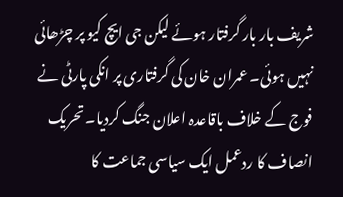شریف بار بار گرفتار ہوئے لیکن جی ایچ کیو پر چڑھائی نہیں ہوئی۔ عمران خان کی گرفتاری پر انکی پارٹی نے فوج کے خلاف باقاعدہ اعلان جنگ کردیا۔ تحریک انصاف کا ردعمل ایک سیاسی جماعت کا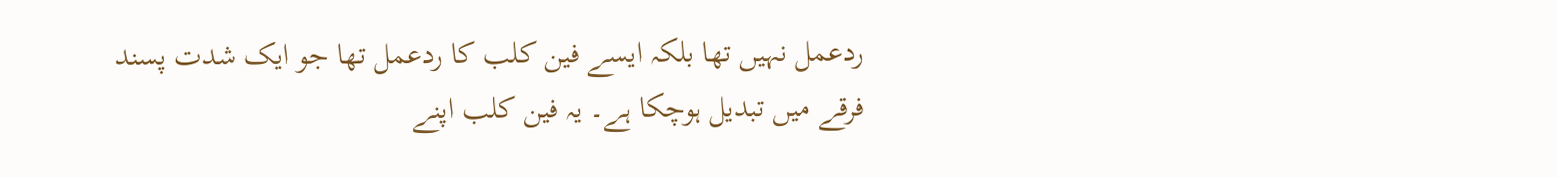ردعمل نہیں تھا بلکہ ایسے فین کلب کا ردعمل تھا جو ایک شدت پسند فرقے میں تبدیل ہوچکا ہے۔ یہ فین کلب اپنے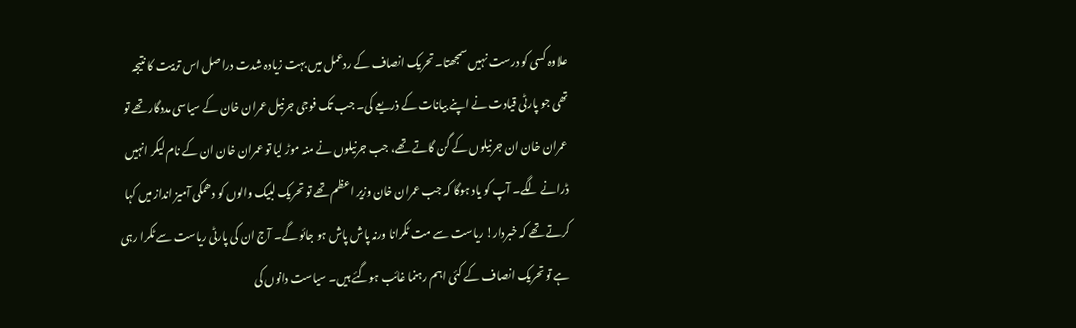علاوہ کسی کو درست نہیں سمجھتا۔ تحریک انصاف کے ردعمل میں بہت زیادہ شدت دراصل اس تربیت کا نتیجہ تھی جو پارٹی قیادت نے اپنے بیانات کے ذریعے کی۔ جب تک فوجی جرنیل عمران خان کے سیاسی مددگار تھے تو عمران خان ان جرنیلوں کے گن گاتے تھے، جب جرنیلوں نے منہ موڑ لیا تو عمران خان ان کے نام لیکر انہیں ڈرانے لگے۔ آپ کو یاد ہوگا کہ جب عمران خان وزیر اعظم تھے تو تحریک لبیک والوں کو دھمکی آمیز انداز میں کہا کرتے تھے کہ خبردار! ریاست سے مت ٹکرانا ورنہ پاش پاش ہو جائو گے۔ آج ان کی پارٹی ریاست سے ٹکرا رہی ہے تو تحریک انصاف کے کئی اہم رہنما غائب ہوگئے ہیں۔ سیاست دانوں کی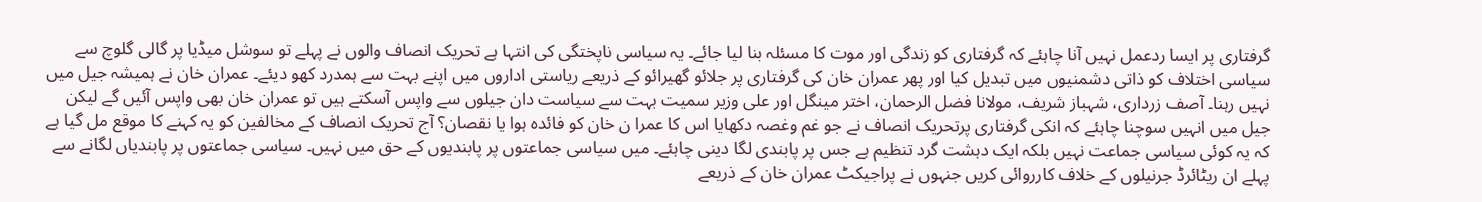گرفتاری پر ایسا ردعمل نہیں آنا چاہئے کہ گرفتاری کو زندگی اور موت کا مسئلہ بنا لیا جائے۔ یہ سیاسی ناپختگی کی انتہا ہے تحریک انصاف والوں نے پہلے تو سوشل میڈیا پر گالی گلوچ سے سیاسی اختلاف کو ذاتی دشمنیوں میں تبدیل کیا اور پھر عمران خان کی گرفتاری پر جلائو گھیرائو کے ذریعے ریاستی اداروں میں اپنے بہت سے ہمدرد کھو دیئے۔ عمران خان نے ہمیشہ جیل میں نہیں رہنا۔ آصف زرداری، شہباز شریف، مولانا فضل الرحمان، اختر مینگل اور علی وزیر سمیت بہت سے سیاست دان جیلوں سے واپس آسکتے ہیں تو عمران خان بھی واپس آئیں گے لیکن جیل میں انہیں سوچنا چاہئے کہ انکی گرفتاری پرتحریک انصاف نے جو غم وغصہ دکھایا اس کا عمرا ن خان کو فائدہ ہوا یا نقصان؟ آج تحریک انصاف کے مخالفین کو یہ کہنے کا موقع مل گیا ہے کہ یہ کوئی سیاسی جماعت نہیں بلکہ ایک دہشت گرد تنظیم ہے جس پر پابندی لگا دینی چاہئے۔ میں سیاسی جماعتوں پر پابندیوں کے حق میں نہیں۔ سیاسی جماعتوں پر پابندیاں لگانے سے پہلے ان ریٹائرڈ جرنیلوں کے خلاف کارروائی کریں جنہوں نے پراجیکٹ عمران خان کے ذریعے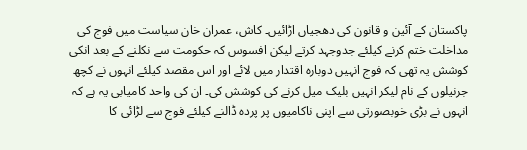پاکستان کے آئین و قانون کی دھجیاں اڑائیں۔ کاش، عمران خان سیاست میں فوج کی مداخلت ختم کرنے کیلئے جدوجہد کرتے لیکن افسوس کہ حکومت سے نکلنے کے بعد انکی کوشش یہ تھی کہ فوج انہیں دوبارہ اقتدار میں لائے اور اس مقصد کیلئے انہوں نے کچھ جرنیلوں کے نام لیکر انہیں بلیک میل کرنے کی کوشش کی۔ ان کی واحد کامیابی یہ ہے کہ انہوں نے بڑی خوبصورتی سے اپنی ناکامیوں پر پردہ ڈالنے کیلئے فوج سے لڑائی کا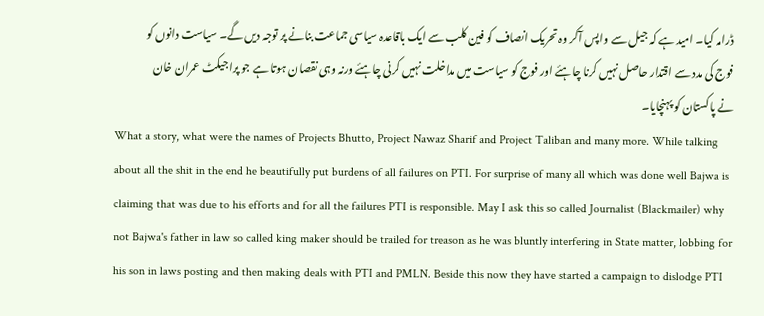ڈرامہ کیا۔ امید ہے کہ جیل سے واپس آکر وہ تحریک انصاف کو فین کلب سے ایک باقاعدہ سیاسی جماعت بنانے پر توجہ دیں گے۔ سیاست دانوں کو فوج کی مدد سے اقتدار حاصل نہیں کرنا چاہئے اور فوج کو سیاست میں مداخلت نہیں کرنی چاہئے ورنہ وہی نقصان ہوتا ہے جو پراجیکٹ عمران خان نے پاکستان کو پہنچایا۔
What a story, what were the names of Projects Bhutto, Project Nawaz Sharif and Project Taliban and many more. While talking about all the shit in the end he beautifully put burdens of all failures on PTI. For surprise of many all which was done well Bajwa is claiming that was due to his efforts and for all the failures PTI is responsible. May I ask this so called Journalist (Blackmailer) why not Bajwa's father in law so called king maker should be trailed for treason as he was bluntly interfering in State matter, lobbing for his son in laws posting and then making deals with PTI and PMLN. Beside this now they have started a campaign to dislodge PTI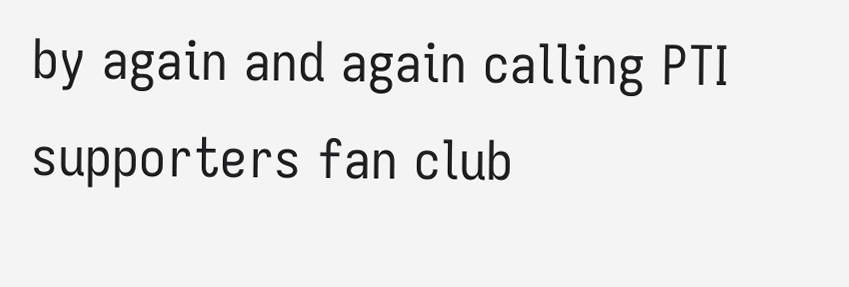by again and again calling PTI supporters fan club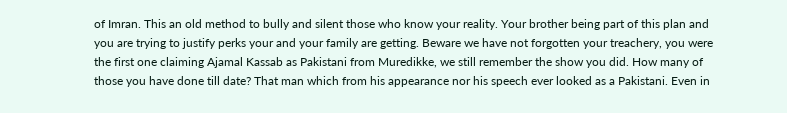of Imran. This an old method to bully and silent those who know your reality. Your brother being part of this plan and you are trying to justify perks your and your family are getting. Beware we have not forgotten your treachery, you were the first one claiming Ajamal Kassab as Pakistani from Muredikke, we still remember the show you did. How many of those you have done till date? That man which from his appearance nor his speech ever looked as a Pakistani. Even in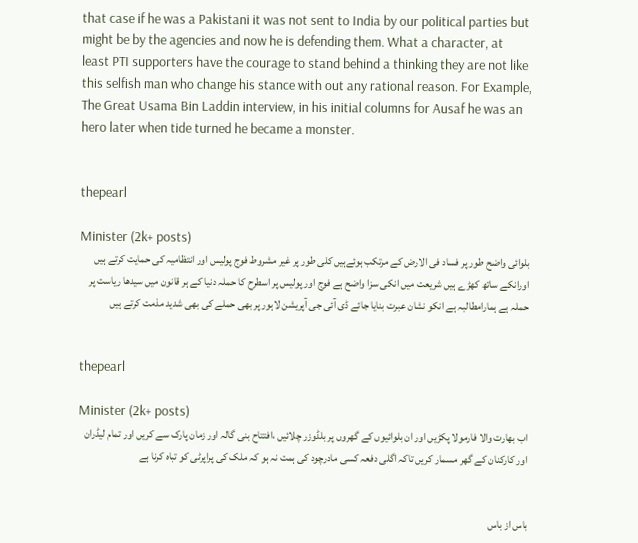that case if he was a Pakistani it was not sent to India by our political parties but might be by the agencies and now he is defending them. What a character, at least PTI supporters have the courage to stand behind a thinking they are not like this selfish man who change his stance with out any rational reason. For Example, The Great Usama Bin Laddin interview, in his initial columns for Ausaf he was an hero later when tide turned he became a monster.


thepearl

Minister (2k+ posts)
بلوائی واضح طور پر فساد فی الارض کے مرتکب ہوئےہیں کلی طور پر غیر مشروط فوج پولیس اور انتظامیہ کی حمایت کرتے ہیں اورانکے ساتھ کھڑے ہیں شریعت میں انکی سزا واضح ہے فوج اور پولیس پر اسطرح کا حملہ دنیا کے ہر قانون میں سیدھا ریاست پر حملہ ہے ہمارامطالبہ ہے انکو نشان عبرت بنایا جائے ڈی آئی جی آپریشن لاہور پر بھی حملے کی بھی شدید مذمت کرتے ہیں


thepearl

Minister (2k+ posts)
اب بھارت والا فارمولا پکڑیں اور ان بلوائیوں کے گھروں پر بلڈوزر چلائیں ،افتتاح بنی گالہ اور زمان پارک سے کریں اور تمام لیڈران اور کارکنان کے گھر مسمار کریں تاکہ اگلی دفعہ کسی مادرچود کی ہمت نہ ہو کہ ملک کی پراپرٹی کو تباہ کرنا ہے


باس از باس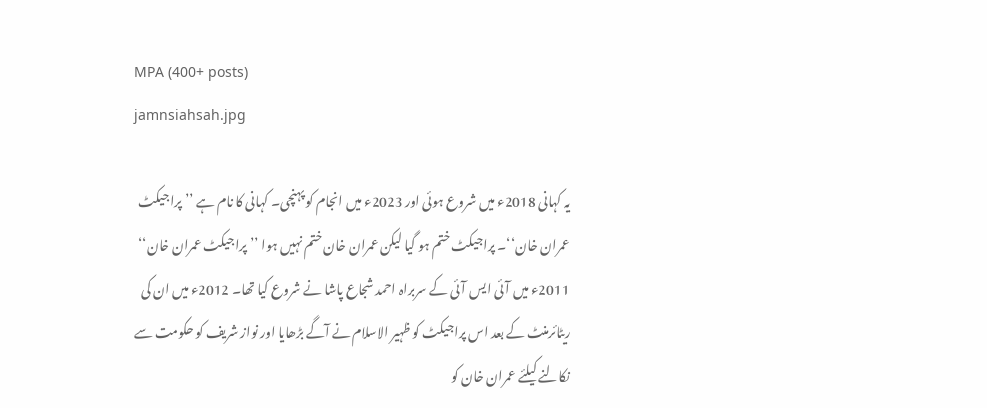MPA (400+ posts)
jamnsiahsah.jpg

یہ کہانی 2018ء میں شروع ہوئی اور 2023ء میں انجام کو پہنچی۔ کہانی کا نام ہے ’’پراجیکٹ عمران خان‘‘۔ پراجیکٹ ختم ہو گیا لیکن عمران خان ختم نہیں ہوا ’’پراجیکٹ عمران خان‘‘ 2011ء میں آئی ایس آئی کے سربراہ احمد شجاع پاشا نے شروع کیا تھا۔ 2012ء میں ان کی ریٹائرمنٹ کے بعد اس پراجیکٹ کو ظہیر الاسلام نے آگے بڑھایا اور نواز شریف کو حکومت سے نکالنے کیلئے عمران خان کو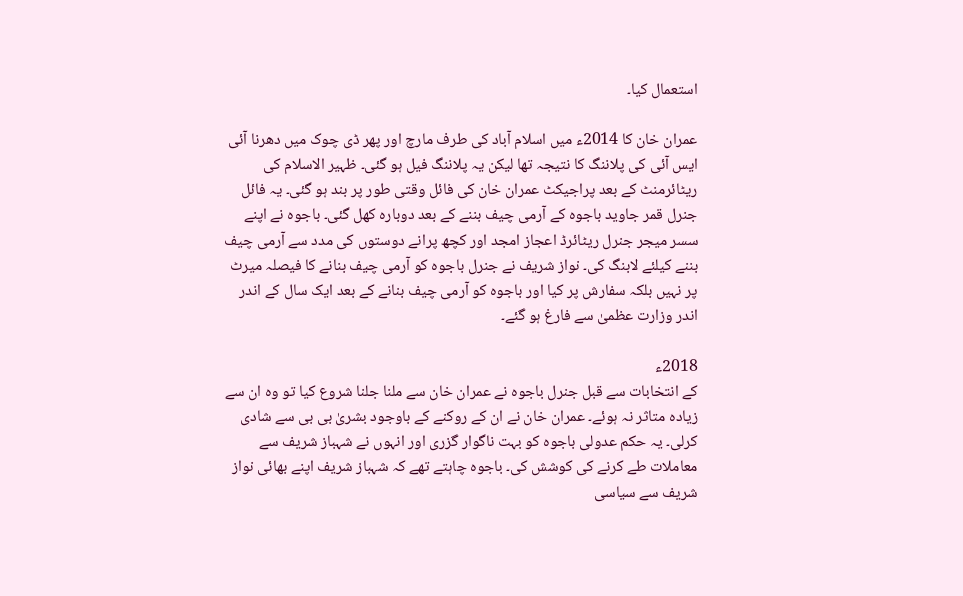استعمال کیا۔

عمران خان کا 2014ء میں اسلام آباد کی طرف مارچ اور پھر ڈی چوک میں دھرنا آئی ایس آئی کی پلاننگ کا نتیجہ تھا لیکن یہ پلاننگ فیل ہو گئی۔ ظہیر الاسلام کی ریٹائرمنٹ کے بعد پراجیکٹ عمران خان کی فائل وقتی طور پر بند ہو گئی۔ یہ فائل جنرل قمر جاوید باجوہ کے آرمی چیف بننے کے بعد دوبارہ کھل گئی۔ باجوہ نے اپنے سسر میجر جنرل ریٹائرڈ اعجاز امجد اور کچھ پرانے دوستوں کی مدد سے آرمی چیف بننے کیلئے لابنگ کی۔ نواز شریف نے جنرل باجوہ کو آرمی چیف بنانے کا فیصلہ میرٹ پر نہیں بلکہ سفارش پر کیا اور باجوہ کو آرمی چیف بنانے کے بعد ایک سال کے اندر اندر وزارت عظمیٰ سے فارغ ہو گئے۔

2018ء
کے انتخابات سے قبل جنرل باجوہ نے عمران خان سے ملنا جلنا شروع کیا تو وہ ان سے زیادہ متاثر نہ ہوئے۔ عمران خان نے ان کے روکنے کے باوجود بشریٰ بی بی سے شادی کرلی۔ یہ حکم عدولی باجوہ کو بہت ناگوار گزری اور انہوں نے شہباز شریف سے معاملات طے کرنے کی کوشش کی۔ باجوہ چاہتے تھے کہ شہباز شریف اپنے بھائی نواز شریف سے سیاسی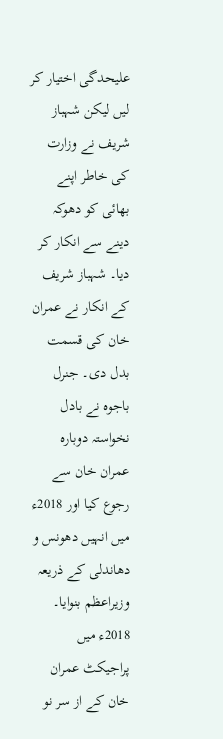علیحدگی اختیار کر لیں لیکن شہباز شریف نے وزارت کی خاطر اپنے بھائی کو دھوکہ دینے سے انکار کر دیا۔ شہباز شریف کے انکار نے عمران خان کی قسمت بدل دی۔ جنرل باجوہ نے بادل نخواستہ دوبارہ عمران خان سے رجوع کیا اور 2018ء میں انہیں دھونس و دھاندلی کے ذریعہ وزیراعظم بنوایا۔ 2018ء میں پراجیکٹ عمران خان کے از سر نو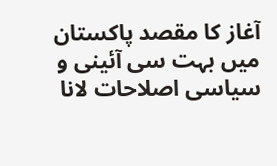آغاز کا مقصد پاکستان میں بہت سی آئینی و سیاسی اصلاحات لانا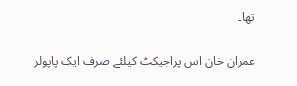تھا۔

عمران خان اس پراجیکٹ کیلئے صرف ایک پاپولر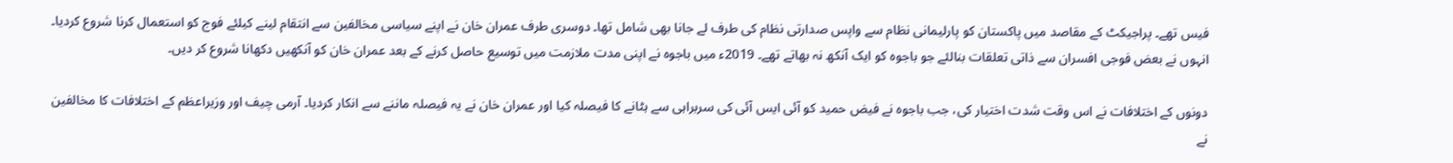فیس تھے۔ پراجیکٹ کے مقاصد میں پاکستان کو پارلیمانی نظام سے واپس صدارتی نظام کی طرف لے جانا بھی شامل تھا۔ دوسری طرف عمران خان نے اپنے سیاسی مخالفین سے انتقام لینے کیلئے فوج کو استعمال کرنا شروع کردیا۔ انہوں نے بعض فوجی افسران سے ذاتی تعلقات بنالئے جو باجوہ کو ایک آنکھ نہ بھاتے تھے۔ 2019ء میں باجوہ نے اپنی مدت ملازمت میں توسیع حاصل کرنے کے بعد عمران خان کو آنکھیں دکھانا شروع کر دیں۔

دونوں کے اختلافات نے اس وقت شدت اختیار کی، جب باجوہ نے فیض حمید کو آئی ایس آئی کی سربراہی سے ہٹانے کا فیصلہ کیا اور عمران خان نے یہ فیصلہ ماننے سے انکار کردیا۔ آرمی چیف اور وزیراعظم کے اختلافات کا مخالفین نے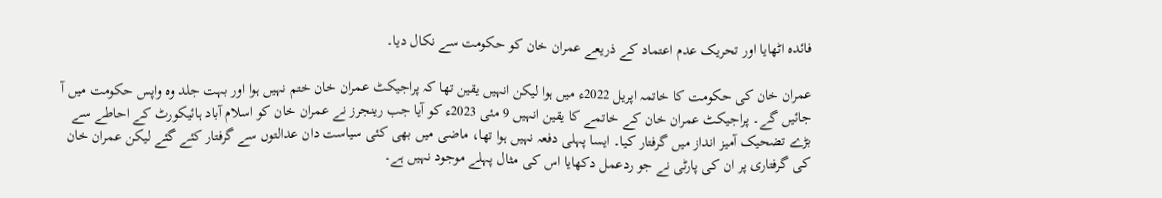فائدہ اٹھایا اور تحریک عدم اعتماد کے ذریعے عمران خان کو حکومت سے نکال دیا۔

عمران خان کی حکومت کا خاتمہ اپریل 2022ء میں ہوا لیکن انہیں یقین تھا کہ پراجیکٹ عمران خان ختم نہیں ہوا اور بہت جلد وہ واپس حکومت میں آ جائیں گے۔ پراجیکٹ عمران خان کے خاتمے کا یقین انہیں 9 مئی 2023ء کو آیا جب رینجرز نے عمران خان کو اسلام آباد ہائیکورٹ کے احاطے سے بڑے تضحیک آمیز انداز میں گرفتار کیا۔ ایسا پہلی دفعہ نہیں ہوا تھا، ماضی میں بھی کئی سیاست دان عدالتوں سے گرفتار کئے گئے لیکن عمران خان کی گرفتاری پر ان کی پارٹی نے جو ردعمل دکھایا اس کی مثال پہلے موجود نہیں ہے۔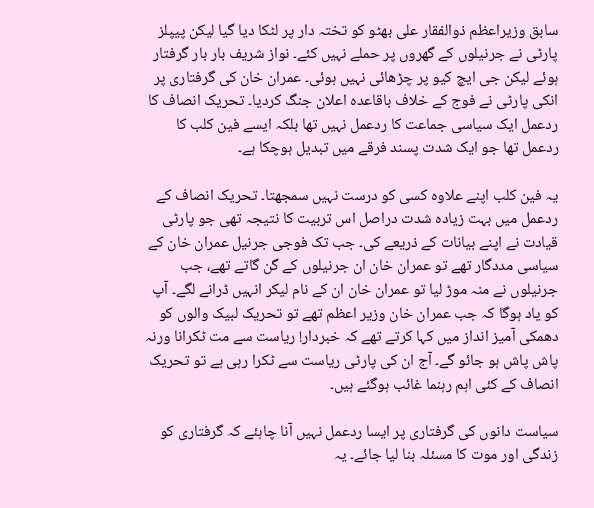سابق وزیراعظم ذوالفقار علی بھٹو کو تختہ دار پر لٹکا دیا گیا لیکن پیپلز پارٹی نے جرنیلوں کے گھروں پر حملے نہیں کئے۔ نواز شریف بار بار گرفتار ہوئے لیکن جی ایچ کیو پر چڑھائی نہیں ہوئی۔ عمران خان کی گرفتاری پر انکی پارٹی نے فوج کے خلاف باقاعدہ اعلان جنگ کردیا۔ تحریک انصاف کا ردعمل ایک سیاسی جماعت کا ردعمل نہیں تھا بلکہ ایسے فین کلب کا ردعمل تھا جو ایک شدت پسند فرقے میں تبدیل ہوچکا ہے۔

یہ فین کلب اپنے علاوہ کسی کو درست نہیں سمجھتا۔ تحریک انصاف کے ردعمل میں بہت زیادہ شدت دراصل اس تربیت کا نتیجہ تھی جو پارٹی قیادت نے اپنے بیانات کے ذریعے کی۔ جب تک فوجی جرنیل عمران خان کے سیاسی مددگار تھے تو عمران خان ان جرنیلوں کے گن گاتے تھے، جب جرنیلوں نے منہ موڑ لیا تو عمران خان ان کے نام لیکر انہیں ڈرانے لگے۔ آپ کو یاد ہوگا کہ جب عمران خان وزیر اعظم تھے تو تحریک لبیک والوں کو دھمکی آمیز انداز میں کہا کرتے تھے کہ خبردار! ریاست سے مت ٹکرانا ورنہ پاش پاش ہو جائو گے۔ آج ان کی پارٹی ریاست سے ٹکرا رہی ہے تو تحریک انصاف کے کئی اہم رہنما غائب ہوگئے ہیں۔

سیاست دانوں کی گرفتاری پر ایسا ردعمل نہیں آنا چاہئے کہ گرفتاری کو زندگی اور موت کا مسئلہ بنا لیا جائے۔ یہ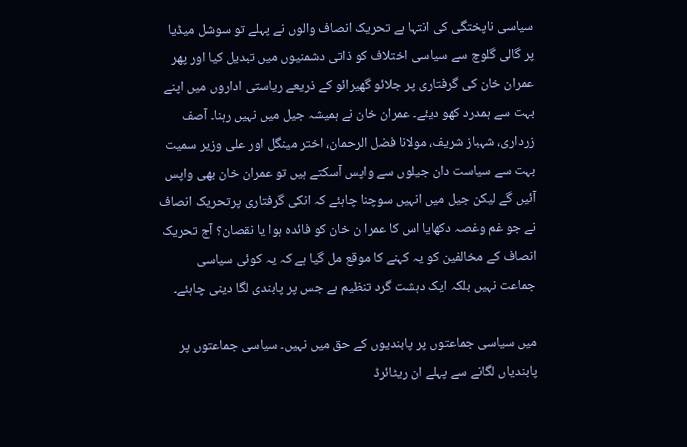سیاسی ناپختگی کی انتہا ہے تحریک انصاف والوں نے پہلے تو سوشل میڈیا پر گالی گلوچ سے سیاسی اختلاف کو ذاتی دشمنیوں میں تبدیل کیا اور پھر عمران خان کی گرفتاری پر جلائو گھیرائو کے ذریعے ریاستی اداروں میں اپنے بہت سے ہمدرد کھو دیئے۔ عمران خان نے ہمیشہ جیل میں نہیں رہنا۔ آصف زرداری، شہباز شریف، مولانا فضل الرحمان، اختر مینگل اور علی وزیر سمیت بہت سے سیاست دان جیلوں سے واپس آسکتے ہیں تو عمران خان بھی واپس آئیں گے لیکن جیل میں انہیں سوچنا چاہئے کہ انکی گرفتاری پرتحریک انصاف نے جو غم وغصہ دکھایا اس کا عمرا ن خان کو فائدہ ہوا یا نقصان؟ آج تحریک انصاف کے مخالفین کو یہ کہنے کا موقع مل گیا ہے کہ یہ کوئی سیاسی جماعت نہیں بلکہ ایک دہشت گرد تنظیم ہے جس پر پابندی لگا دینی چاہئے۔

میں سیاسی جماعتوں پر پابندیوں کے حق میں نہیں۔ سیاسی جماعتوں پر پابندیاں لگانے سے پہلے ان ریٹائرڈ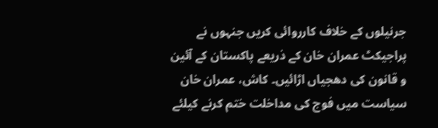جرنیلوں کے خلاف کارروائی کریں جنہوں نے پراجیکٹ عمران خان کے ذریعے پاکستان کے آئین و قانون کی دھجیاں اڑائیں۔ کاش، عمران خان سیاست میں فوج کی مداخلت ختم کرنے کیلئے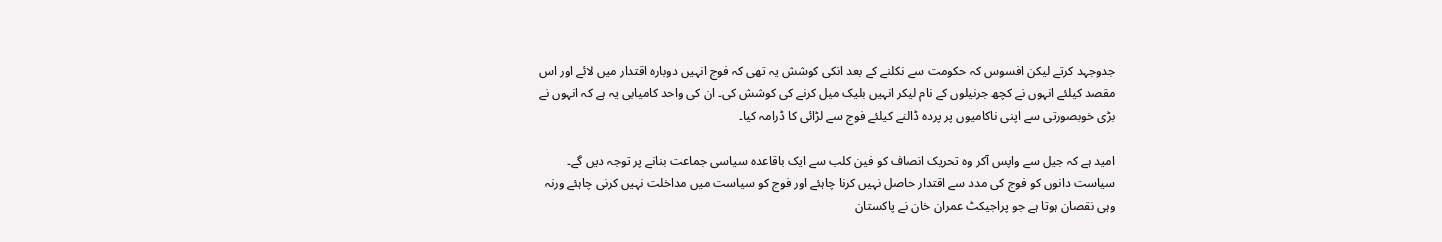جدوجہد کرتے لیکن افسوس کہ حکومت سے نکلنے کے بعد انکی کوشش یہ تھی کہ فوج انہیں دوبارہ اقتدار میں لائے اور اس مقصد کیلئے انہوں نے کچھ جرنیلوں کے نام لیکر انہیں بلیک میل کرنے کی کوشش کی۔ ان کی واحد کامیابی یہ ہے کہ انہوں نے بڑی خوبصورتی سے اپنی ناکامیوں پر پردہ ڈالنے کیلئے فوج سے لڑائی کا ڈرامہ کیا۔

امید ہے کہ جیل سے واپس آکر وہ تحریک انصاف کو فین کلب سے ایک باقاعدہ سیاسی جماعت بنانے پر توجہ دیں گے۔ سیاست دانوں کو فوج کی مدد سے اقتدار حاصل نہیں کرنا چاہئے اور فوج کو سیاست میں مداخلت نہیں کرنی چاہئے ورنہ وہی نقصان ہوتا ہے جو پراجیکٹ عمران خان نے پاکستان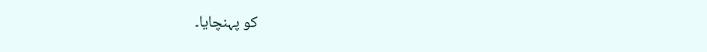کو پہنچایا۔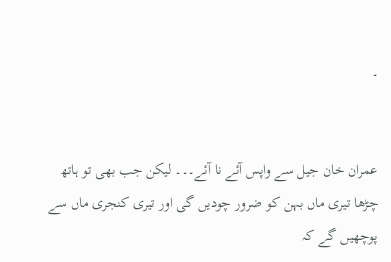۔


عمران خان جیل سے واپس آئے نا آئے۔۔۔ لیکن جب بھی تو ہاتھ چڑھا تیری ماں بہن کو ضرور چودیں گی اور تیری کنجری ماں سے پوچھیں گے کہ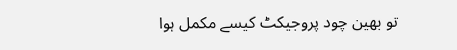تو بھین چود پروجیکٹ کیسے مکمل ہوا